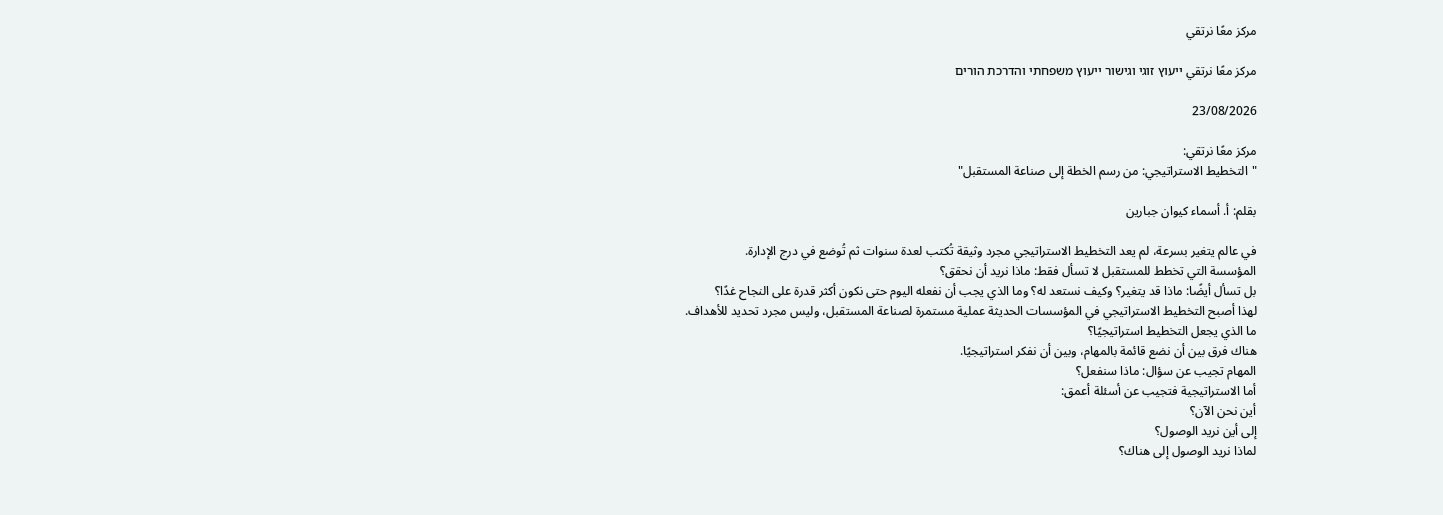مركز معًا نرتقي

مركز معًا نرتقي ייעוץ זוגי וגישור ייעוץ משפחתי והדרכת הורים

23/08/2026

مركز معًا نرتقي:
"التخطيط الاستراتيجي: من رسم الخطة إلى صناعة المستقبل"

بقلم: أ. أسماء كيوان جبارين

في عالم يتغير بسرعة، لم يعد التخطيط الاستراتيجي مجرد وثيقة تُكتب لعدة سنوات ثم تُوضع في درج الإدارة.
المؤسسة التي تخطط للمستقبل لا تسأل فقط: ماذا نريد أن نحقق؟
بل تسأل أيضًا: ماذا قد يتغير؟ وكيف نستعد له؟ وما الذي يجب أن نفعله اليوم حتى نكون أكثر قدرة على النجاح غدًا؟
لهذا أصبح التخطيط الاستراتيجي في المؤسسات الحديثة عملية مستمرة لصناعة المستقبل، وليس مجرد تحديد للأهداف.
ما الذي يجعل التخطيط استراتيجيًا؟
هناك فرق بين أن نضع قائمة بالمهام، وبين أن نفكر استراتيجيًا.
المهام تجيب عن سؤال: ماذا سنفعل؟
أما الاستراتيجية فتجيب عن أسئلة أعمق:
أين نحن الآن؟
إلى أين نريد الوصول؟
لماذا نريد الوصول إلى هناك؟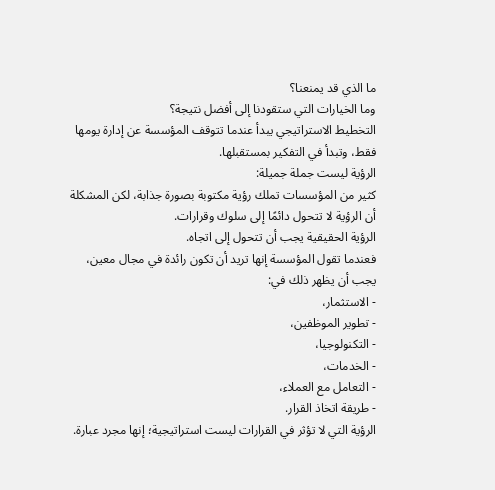ما الذي قد يمنعنا؟
وما الخيارات التي ستقودنا إلى أفضل نتيجة؟
التخطيط الاستراتيجي يبدأ عندما تتوقف المؤسسة عن إدارة يومها فقط، وتبدأ في التفكير بمستقبلها.
الرؤية ليست جملة جميلة:
كثير من المؤسسات تملك رؤية مكتوبة بصورة جذابة، لكن المشكلة أن الرؤية لا تتحول دائمًا إلى سلوك وقرارات.
الرؤية الحقيقية يجب أن تتحول إلى اتجاه.
فعندما تقول المؤسسة إنها تريد أن تكون رائدة في مجال معين، يجب أن يظهر ذلك في:
- الاستثمار،
- تطوير الموظفين،
- التكنولوجيا،
- الخدمات،
- التعامل مع العملاء،
- طريقة اتخاذ القرار.
الرؤية التي لا تؤثر في القرارات ليست استراتيجية؛ إنها مجرد عبارة.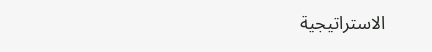الاستراتيجية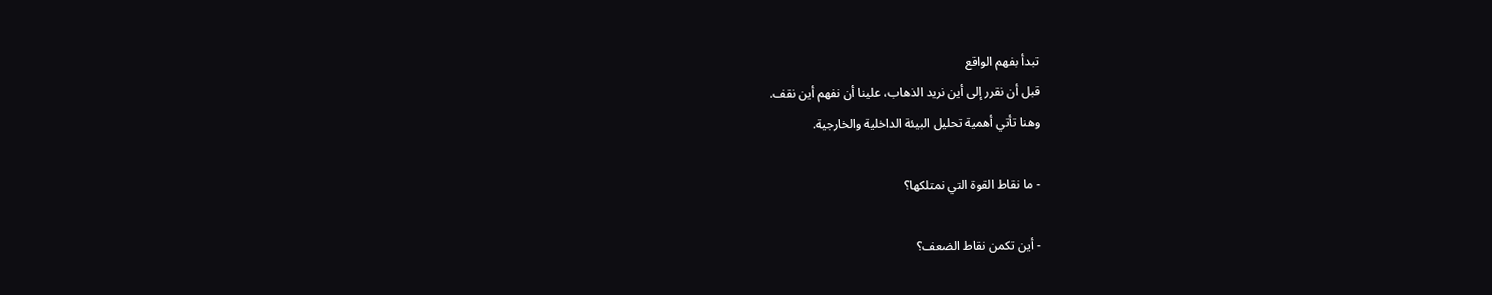تبدأ بفهم الواقع
قبل أن نقرر إلى أين نريد الذهاب، علينا أن نفهم أين نقف.
وهنا تأتي أهمية تحليل البيئة الداخلية والخارجية.

- ما نقاط القوة التي نمتلكها؟

- أين تكمن نقاط الضعف؟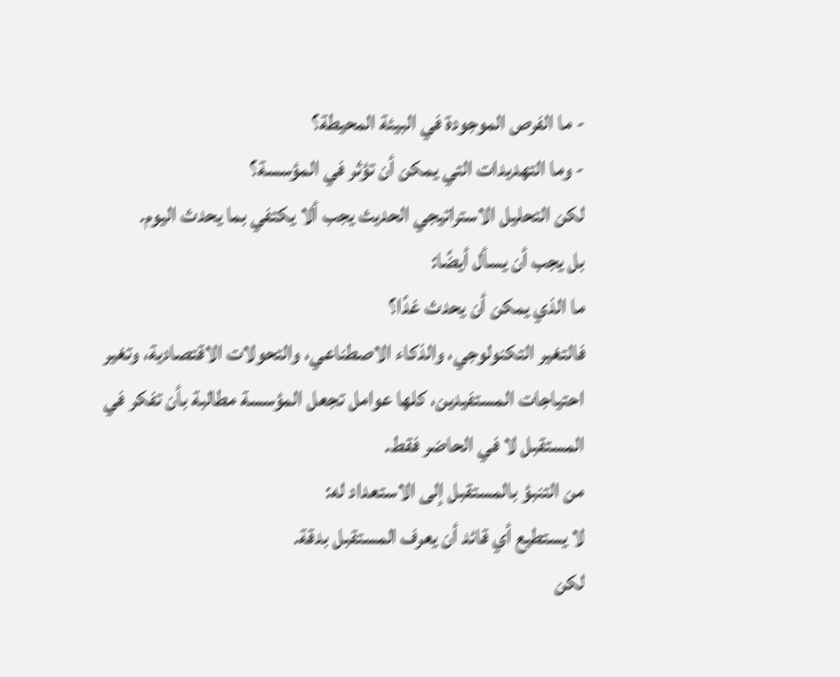- ما الفرص الموجودة في البيئة المحيطة؟
- وما التهديدات التي يمكن أن تؤثر في المؤسسة؟
لكن التحليل الاستراتيجي الحديث يجب ألا يكتفي بما يحدث اليوم.
بل يجب أن يسأل أيضًا:
ما الذي يمكن أن يحدث غدًا؟
فالتغير التكنولوجي، والذكاء الاصطناعي، والتحولات الاقتصادية، وتغير احتياجات المستفيدين، كلها عوامل تجعل المؤسسة مطالبة بأن تفكر في المستقبل لا في الحاضر فقط.
من التنبؤ بالمستقبل إلى الاستعداد له:
لا يستطيع أي قائد أن يعرف المستقبل بدقة.
لكن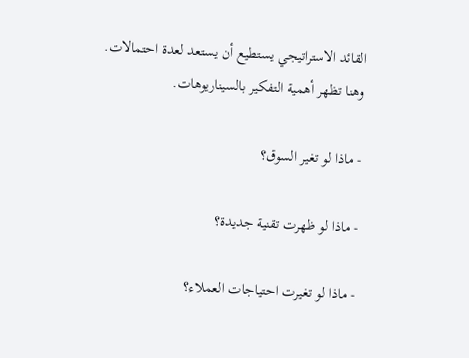القائد الاستراتيجي يستطيع أن يستعد لعدة احتمالات.
وهنا تظهر أهمية التفكير بالسيناريوهات.

- ماذا لو تغير السوق؟

- ماذا لو ظهرت تقنية جديدة؟

- ماذا لو تغيرت احتياجات العملاء؟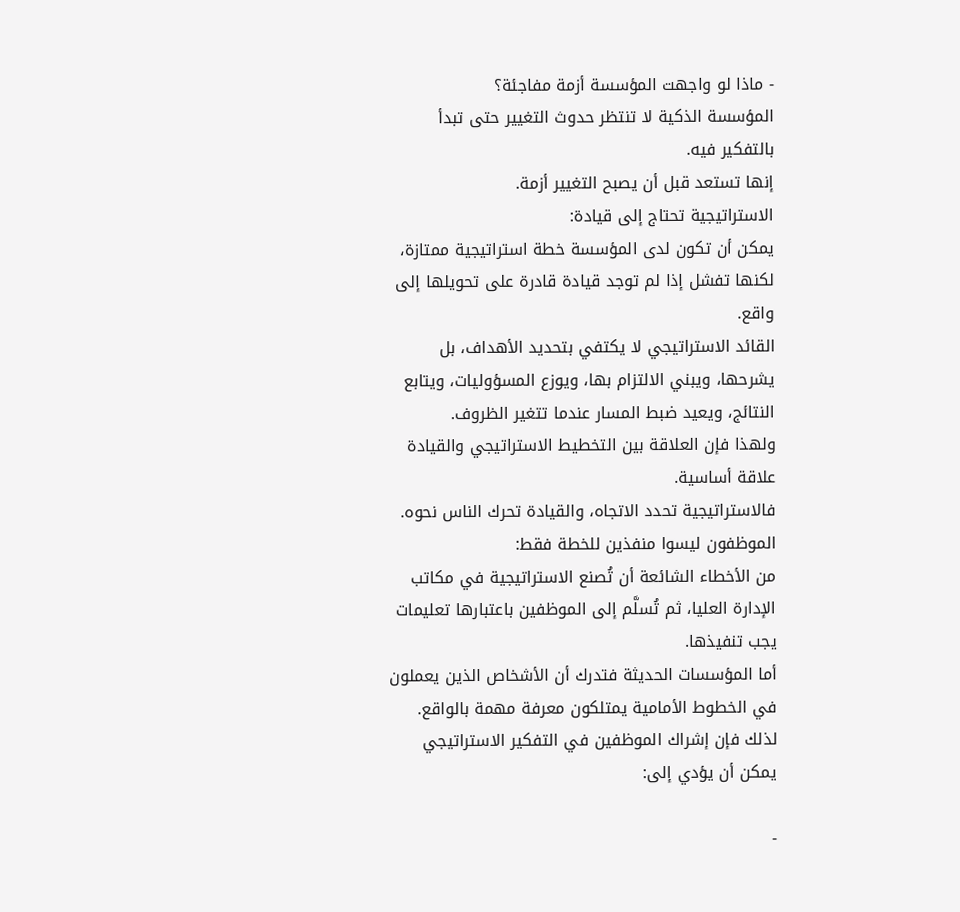- ماذا لو واجهت المؤسسة أزمة مفاجئة؟
المؤسسة الذكية لا تنتظر حدوث التغيير حتى تبدأ بالتفكير فيه.
إنها تستعد قبل أن يصبح التغيير أزمة.
الاستراتيجية تحتاج إلى قيادة:
يمكن أن تكون لدى المؤسسة خطة استراتيجية ممتازة، لكنها تفشل إذا لم توجد قيادة قادرة على تحويلها إلى واقع.
القائد الاستراتيجي لا يكتفي بتحديد الأهداف، بل يشرحها، ويبني الالتزام بها، ويوزع المسؤوليات، ويتابع النتائج، ويعيد ضبط المسار عندما تتغير الظروف.
ولهذا فإن العلاقة بين التخطيط الاستراتيجي والقيادة علاقة أساسية.
فالاستراتيجية تحدد الاتجاه، والقيادة تحرك الناس نحوه.
الموظفون ليسوا منفذين للخطة فقط:
من الأخطاء الشائعة أن تُصنع الاستراتيجية في مكاتب الإدارة العليا، ثم تُسلَّم إلى الموظفين باعتبارها تعليمات يجب تنفيذها.
أما المؤسسات الحديثة فتدرك أن الأشخاص الذين يعملون في الخطوط الأمامية يمتلكون معرفة مهمة بالواقع.
لذلك فإن إشراك الموظفين في التفكير الاستراتيجي يمكن أن يؤدي إلى:

-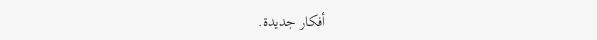أفكار جديدة.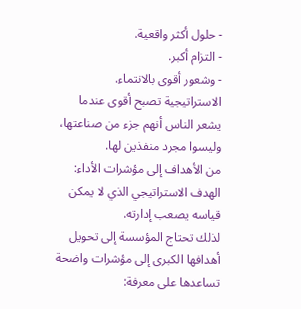- حلول أكثر واقعية.
- التزام أكبر.
- وشعور أقوى بالانتماء.
الاستراتيجية تصبح أقوى عندما يشعر الناس أنهم جزء من صناعتها، وليسوا مجرد منفذين لها.
من الأهداف إلى مؤشرات الأداء:
الهدف الاستراتيجي الذي لا يمكن قياسه يصعب إدارته.
لذلك تحتاج المؤسسة إلى تحويل أهدافها الكبرى إلى مؤشرات واضحة تساعدها على معرفة: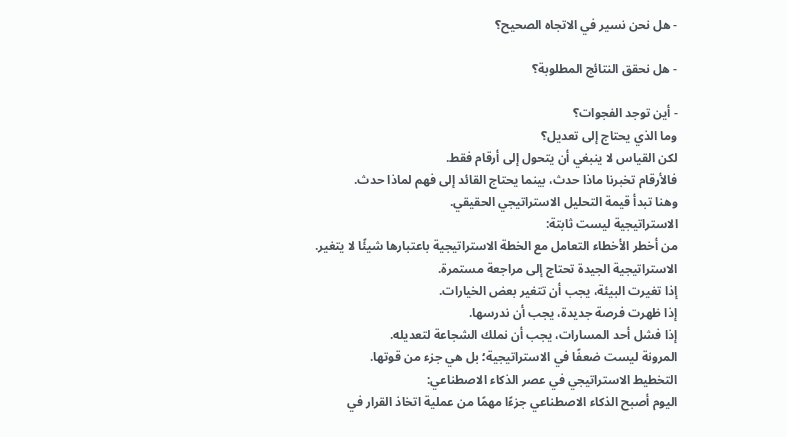- هل نحن نسير في الاتجاه الصحيح؟

- هل نحقق النتائج المطلوبة؟

- أين توجد الفجوات؟
وما الذي يحتاج إلى تعديل؟
لكن القياس لا ينبغي أن يتحول إلى أرقام فقط.
فالأرقام تخبرنا ماذا حدث، بينما يحتاج القائد إلى فهم لماذا حدث.
وهنا تبدأ قيمة التحليل الاستراتيجي الحقيقي.
الاستراتيجية ليست ثابتة:
من أخطر الأخطاء التعامل مع الخطة الاستراتيجية باعتبارها شيئًا لا يتغير.
الاستراتيجية الجيدة تحتاج إلى مراجعة مستمرة.
إذا تغيرت البيئة، يجب أن تتغير بعض الخيارات.
إذا ظهرت فرصة جديدة، يجب أن ندرسها.
إذا فشل أحد المسارات، يجب أن نملك الشجاعة لتعديله.
المرونة ليست ضعفًا في الاستراتيجية؛ بل هي جزء من قوتها.
التخطيط الاستراتيجي في عصر الذكاء الاصطناعي:
اليوم أصبح الذكاء الاصطناعي جزءًا مهمًا من عملية اتخاذ القرار في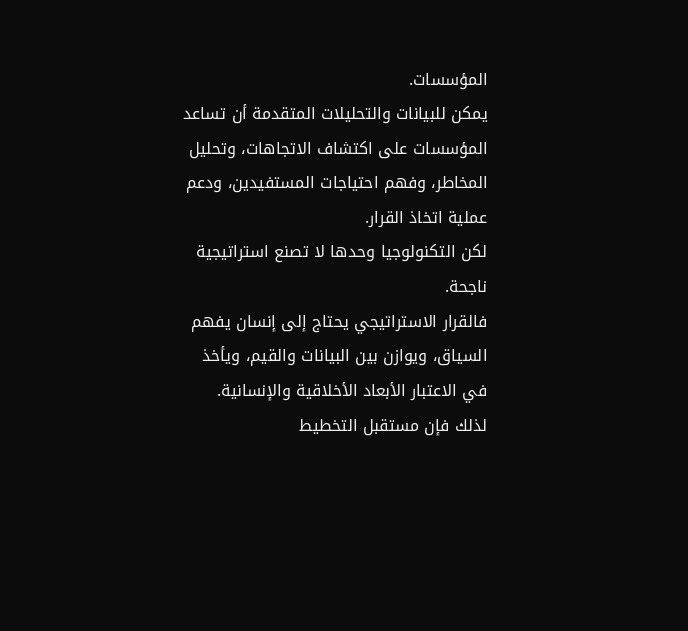المؤسسات.
يمكن للبيانات والتحليلات المتقدمة أن تساعد المؤسسات على اكتشاف الاتجاهات، وتحليل المخاطر، وفهم احتياجات المستفيدين، ودعم عملية اتخاذ القرار.
لكن التكنولوجيا وحدها لا تصنع استراتيجية ناجحة.
فالقرار الاستراتيجي يحتاج إلى إنسان يفهم السياق، ويوازن بين البيانات والقيم، ويأخذ في الاعتبار الأبعاد الأخلاقية والإنسانية.
لذلك فإن مستقبل التخطيط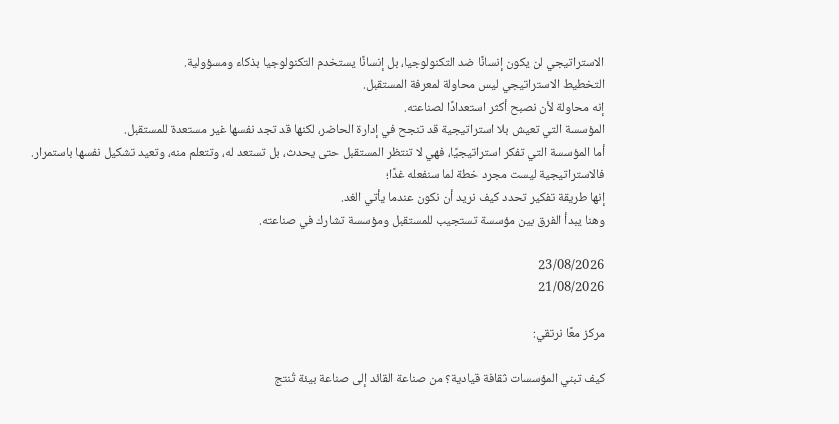الاستراتيجي لن يكون إنسانًا ضد التكنولوجيا، بل إنسانًا يستخدم التكنولوجيا بذكاء ومسؤولية.
التخطيط الاستراتيجي ليس محاولة لمعرفة المستقبل.
إنه محاولة لأن نصبح أكثر استعدادًا لصناعته.
المؤسسة التي تعيش بلا استراتيجية قد تنجح في إدارة الحاضر، لكنها قد تجد نفسها غير مستعدة للمستقبل.
أما المؤسسة التي تفكر استراتيجيًا، فهي لا تنتظر المستقبل حتى يحدث، بل تستعد له، وتتعلم منه، وتعيد تشكيل نفسها باستمرار.
فالاستراتيجية ليست مجرد خطة لما سنفعله غدًا؛
إنها طريقة تفكير تحدد كيف نريد أن نكون عندما يأتي الغد.
وهنا يبدأ الفرق بين مؤسسة تستجيب للمستقبل ومؤسسة تشارك في صناعته.

23/08/2026
21/08/2026

مركز معًا نرتقي:

كيف تبني المؤسسات ثقافة قيادية؟ من صناعة القائد إلى صناعة بيئة تُنتج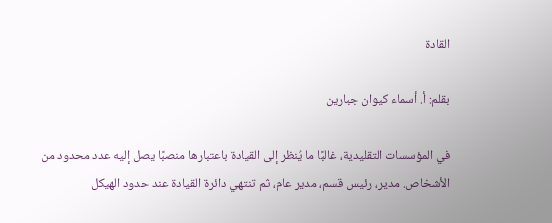القادة

بقلم: أ. أسماء كيوان جبارين

في المؤسسات التقليدية، غالبًا ما يُنظر إلى القيادة باعتبارها منصبًا يصل إليه عدد محدود من الأشخاص. مدير، رئيس قسم، مدير عام، ثم تنتهي دائرة القيادة عند حدود الهيكل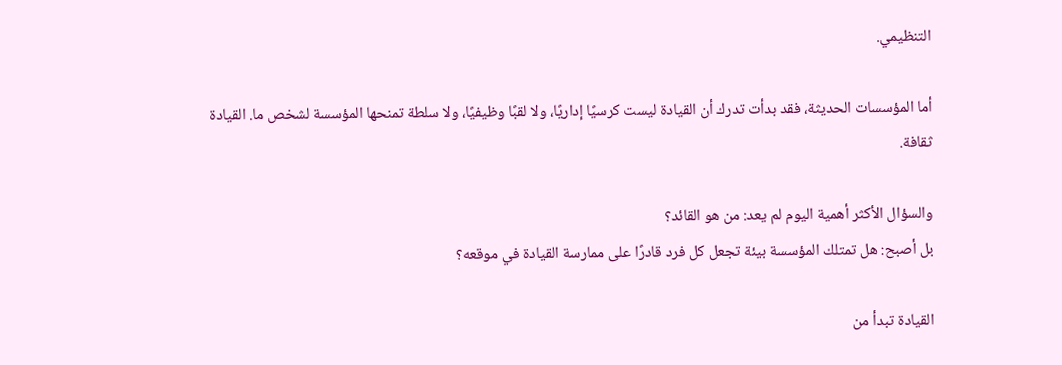التنظيمي.

أما المؤسسات الحديثة، فقد بدأت تدرك أن القيادة ليست كرسيًا إداريًا، ولا لقبًا وظيفيًا، ولا سلطة تمنحها المؤسسة لشخص ما. القيادة ثقافة.

والسؤال الأكثر أهمية اليوم لم يعد: من هو القائد؟
بل أصبح: هل تمتلك المؤسسة بيئة تجعل كل فرد قادرًا على ممارسة القيادة في موقعه؟

القيادة تبدأ من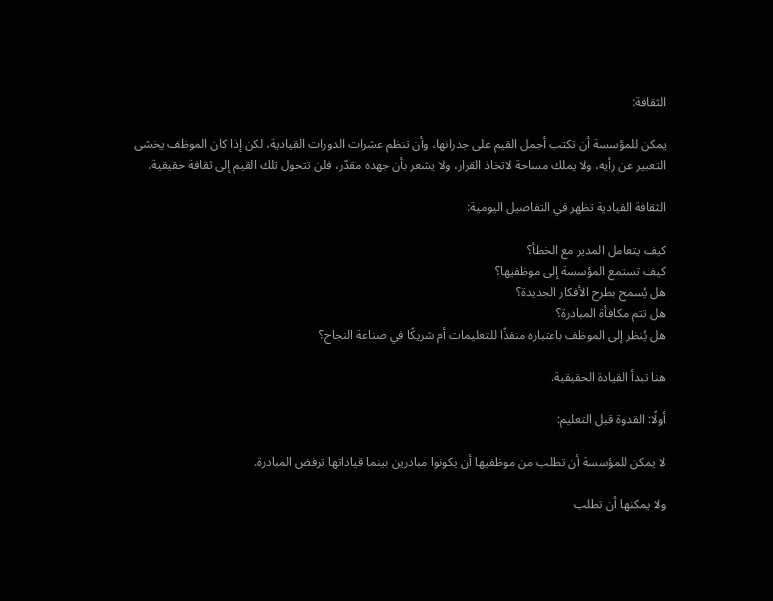الثقافة:

يمكن للمؤسسة أن تكتب أجمل القيم على جدرانها، وأن تنظم عشرات الدورات القيادية، لكن إذا كان الموظف يخشى التعبير عن رأيه، ولا يملك مساحة لاتخاذ القرار، ولا يشعر بأن جهده مقدّر، فلن تتحول تلك القيم إلى ثقافة حقيقية.

الثقافة القيادية تظهر في التفاصيل اليومية:

كيف يتعامل المدير مع الخطأ؟
كيف تستمع المؤسسة إلى موظفيها؟
هل يُسمح بطرح الأفكار الجديدة؟
هل تتم مكافأة المبادرة؟
هل يُنظر إلى الموظف باعتباره منفذًا للتعليمات أم شريكًا في صناعة النجاح؟

هنا تبدأ القيادة الحقيقية.

أولًا: القدوة قبل التعليم:

لا يمكن للمؤسسة أن تطلب من موظفيها أن يكونوا مبادرين بينما قياداتها ترفض المبادرة.

ولا يمكنها أن تطلب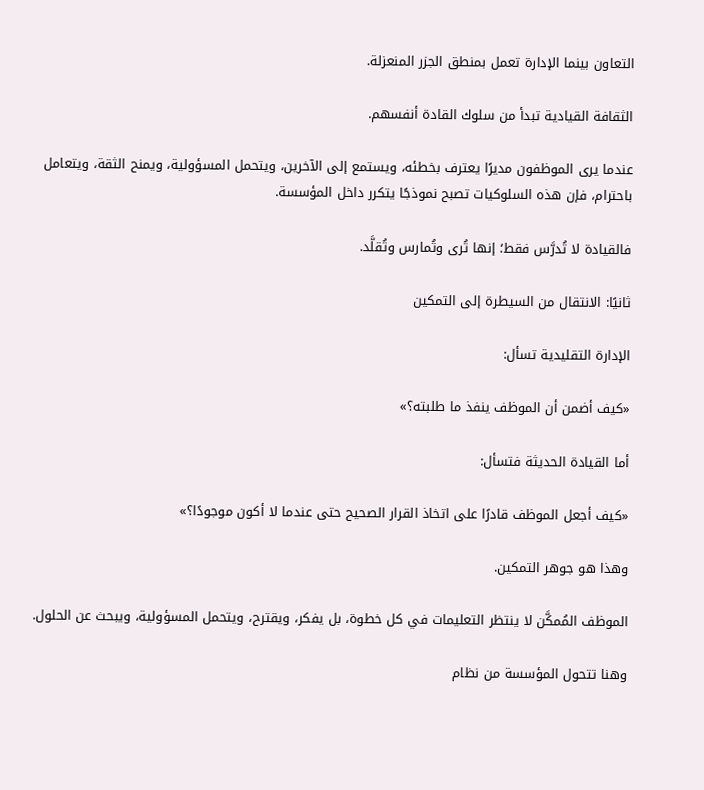التعاون بينما الإدارة تعمل بمنطق الجزر المنعزلة.

الثقافة القيادية تبدأ من سلوك القادة أنفسهم.

عندما يرى الموظفون مديرًا يعترف بخطئه، ويستمع إلى الآخرين، ويتحمل المسؤولية، ويمنح الثقة، ويتعامل باحترام، فإن هذه السلوكيات تصبح نموذجًا يتكرر داخل المؤسسة.

فالقيادة لا تُدرَّس فقط؛ إنها تُرى وتُمارس وتُقلَّد.

ثانيًا: الانتقال من السيطرة إلى التمكين

الإدارة التقليدية تسأل:

«كيف أضمن أن الموظف ينفذ ما طلبته؟»

أما القيادة الحديثة فتسأل:

«كيف أجعل الموظف قادرًا على اتخاذ القرار الصحيح حتى عندما لا أكون موجودًا؟»

وهذا هو جوهر التمكين.

الموظف المُمكَّن لا ينتظر التعليمات في كل خطوة، بل يفكر، ويقترح، ويتحمل المسؤولية، ويبحث عن الحلول.

وهنا تتحول المؤسسة من نظام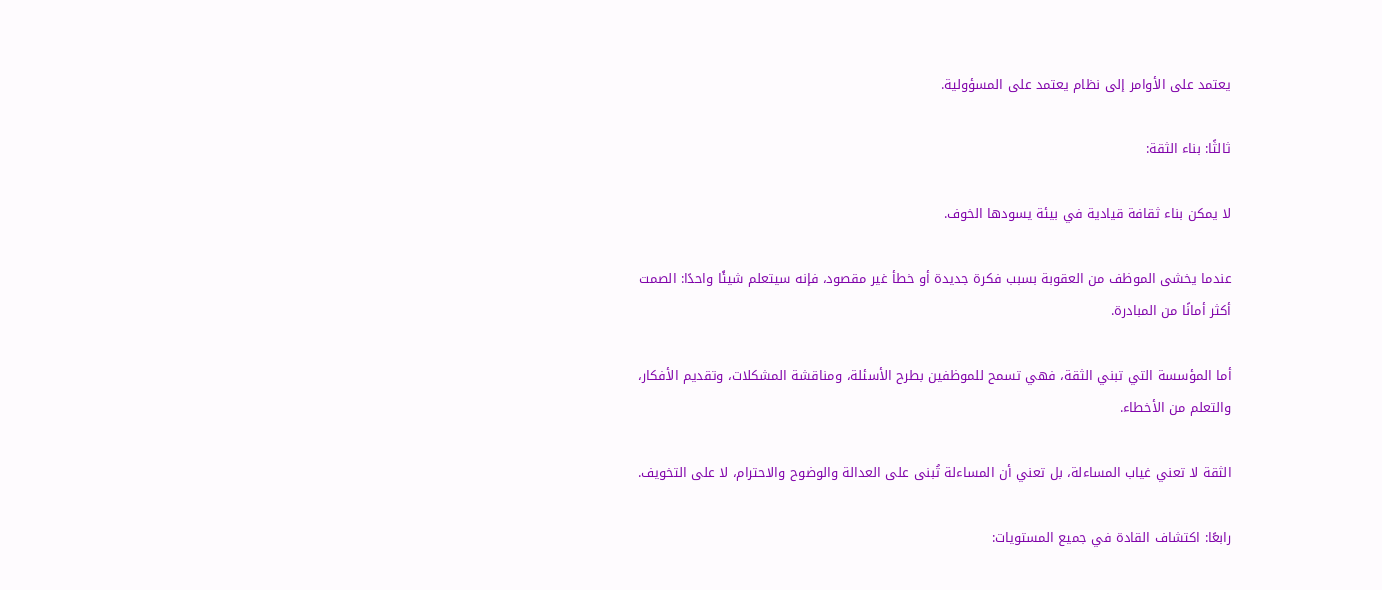يعتمد على الأوامر إلى نظام يعتمد على المسؤولية.

ثالثًا: بناء الثقة:

لا يمكن بناء ثقافة قيادية في بيئة يسودها الخوف.

عندما يخشى الموظف من العقوبة بسبب فكرة جديدة أو خطأ غير مقصود، فإنه سيتعلم شيئًا واحدًا: الصمت أكثر أمانًا من المبادرة.

أما المؤسسة التي تبني الثقة، فهي تسمح للموظفين بطرح الأسئلة، ومناقشة المشكلات، وتقديم الأفكار، والتعلم من الأخطاء.

الثقة لا تعني غياب المساءلة، بل تعني أن المساءلة تُبنى على العدالة والوضوح والاحترام، لا على التخويف.

رابعًا: اكتشاف القادة في جميع المستويات: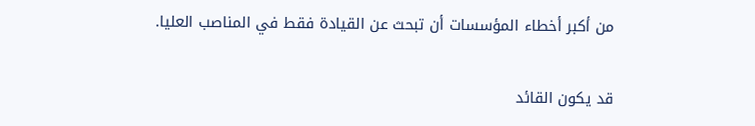من أكبر أخطاء المؤسسات أن تبحث عن القيادة فقط في المناصب العليا.

قد يكون القائد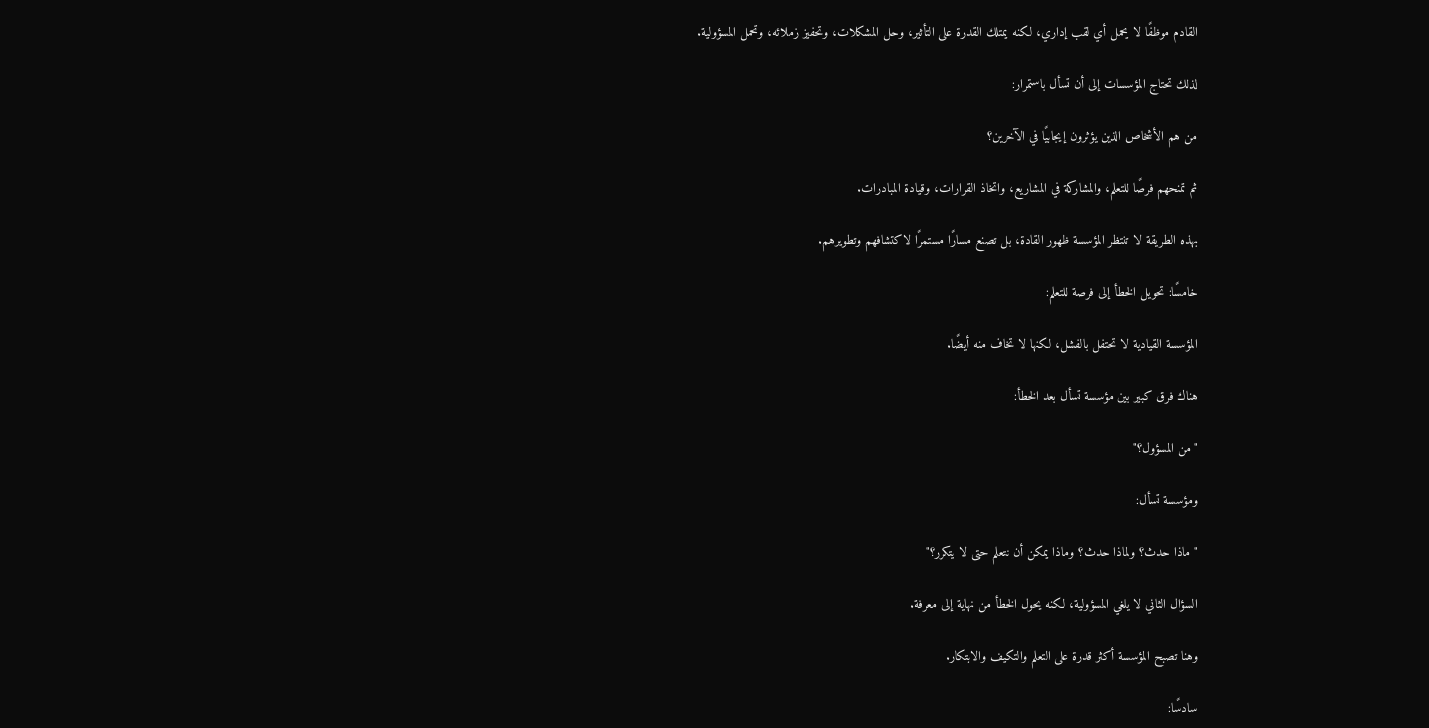القادم موظفًا لا يحمل أي لقب إداري، لكنه يمتلك القدرة على التأثير، وحل المشكلات، وتحفيز زملائه، وتحمل المسؤولية.

لذلك تحتاج المؤسسات إلى أن تسأل باستمرار:

من هم الأشخاص الذين يؤثرون إيجابيًا في الآخرين؟

ثم تمنحهم فرصًا للتعلم، والمشاركة في المشاريع، واتخاذ القرارات، وقيادة المبادرات.

بهذه الطريقة لا تنتظر المؤسسة ظهور القادة، بل تصنع مسارًا مستمرًا لاكتشافهم وتطويرهم.

خامسًا: تحويل الخطأ إلى فرصة للتعلم:

المؤسسة القيادية لا تحتفل بالفشل، لكنها لا تخاف منه أيضًا.

هناك فرق كبير بين مؤسسة تسأل بعد الخطأ:

"من المسؤول؟"

ومؤسسة تسأل:

"ماذا حدث؟ ولماذا حدث؟ وماذا يمكن أن نتعلم حتى لا يتكرر؟"

السؤال الثاني لا يلغي المسؤولية، لكنه يحول الخطأ من نهاية إلى معرفة.

وهنا تصبح المؤسسة أكثر قدرة على التعلم والتكيف والابتكار.

سادسًا: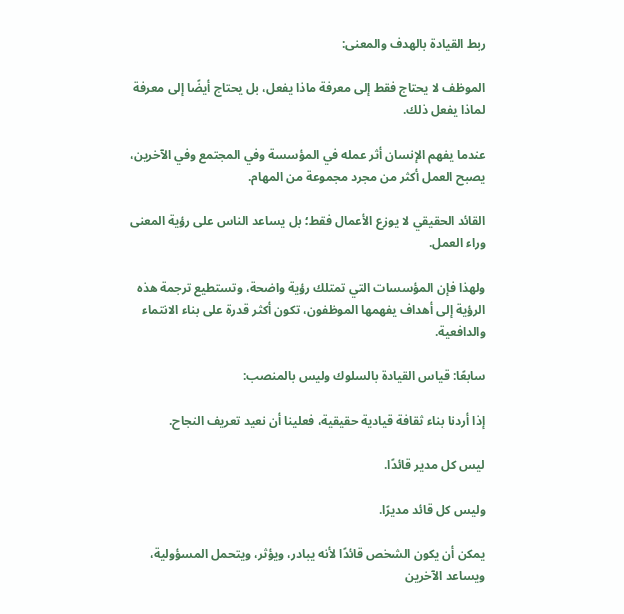ربط القيادة بالهدف والمعنى:

الموظف لا يحتاج فقط إلى معرفة ماذا يفعل، بل يحتاج أيضًا إلى معرفة لماذا يفعل ذلك.

عندما يفهم الإنسان أثر عمله في المؤسسة وفي المجتمع وفي الآخرين، يصبح العمل أكثر من مجرد مجموعة من المهام.

القائد الحقيقي لا يوزع الأعمال فقط؛ بل يساعد الناس على رؤية المعنى وراء العمل.

ولهذا فإن المؤسسات التي تمتلك رؤية واضحة، وتستطيع ترجمة هذه الرؤية إلى أهداف يفهمها الموظفون، تكون أكثر قدرة على بناء الانتماء والدافعية.

سابعًا: قياس القيادة بالسلوك وليس بالمنصب:

إذا أردنا بناء ثقافة قيادية حقيقية، فعلينا أن نعيد تعريف النجاح.

ليس كل مدير قائدًا.

وليس كل قائد مديرًا.

يمكن أن يكون الشخص قائدًا لأنه يبادر، ويؤثر، ويتحمل المسؤولية، ويساعد الآخرين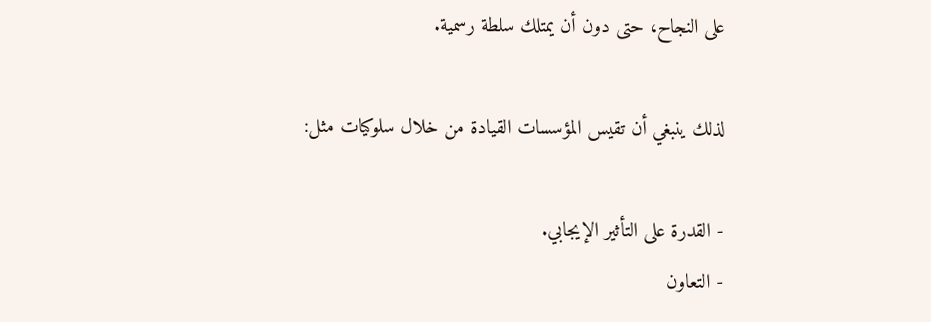على النجاح، حتى دون أن يمتلك سلطة رسمية.

لذلك ينبغي أن تقيس المؤسسات القيادة من خلال سلوكيات مثل:

- القدرة على التأثير الإيجابي.
- التعاون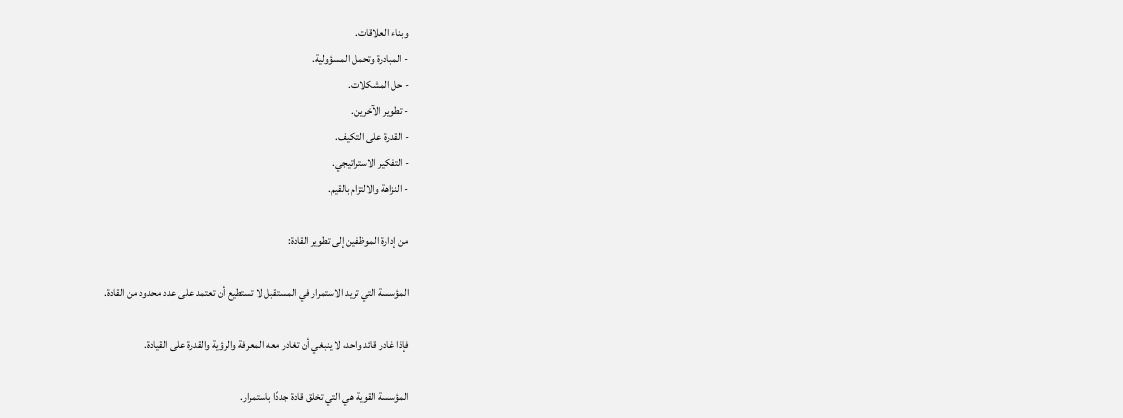وبناء العلاقات.
- المبادرة وتحمل المسؤولية.
- حل المشكلات.
- تطوير الآخرين.
- القدرة على التكيف.
- التفكير الاستراتيجي.
- النزاهة والالتزام بالقيم.

من إدارة الموظفين إلى تطوير القادة:

المؤسسة التي تريد الاستمرار في المستقبل لا تستطيع أن تعتمد على عدد محدود من القادة.

فإذا غادر قائد واحد، لا ينبغي أن تغادر معه المعرفة والرؤية والقدرة على القيادة.

المؤسسة القوية هي التي تخلق قادة جددًا باستمرار.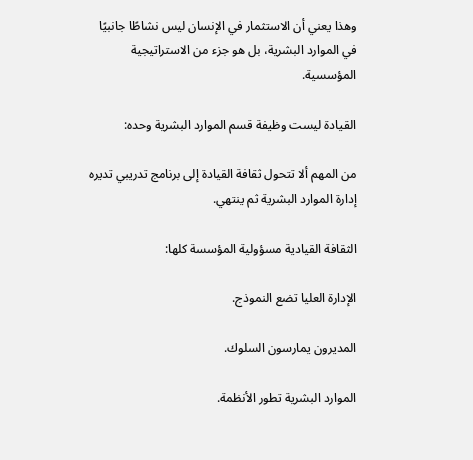وهذا يعني أن الاستثمار في الإنسان ليس نشاطًا جانبيًا في الموارد البشرية، بل هو جزء من الاستراتيجية المؤسسية.

القيادة ليست وظيفة قسم الموارد البشرية وحده:

من المهم ألا تتحول ثقافة القيادة إلى برنامج تدريبي تديره إدارة الموارد البشرية ثم ينتهي.

الثقافة القيادية مسؤولية المؤسسة كلها:

الإدارة العليا تضع النموذج.

المديرون يمارسون السلوك.

الموارد البشرية تطور الأنظمة.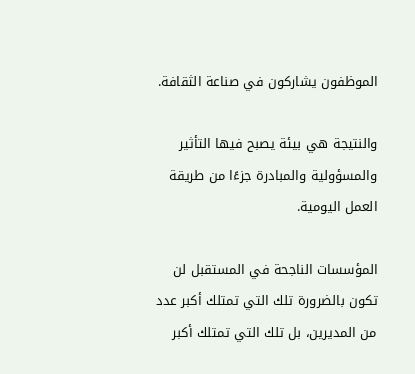الموظفون يشاركون في صناعة الثقافة.

والنتيجة هي بيئة يصبح فيها التأثير والمسؤولية والمبادرة جزءًا من طريقة العمل اليومية.

المؤسسات الناجحة في المستقبل لن تكون بالضرورة تلك التي تمتلك أكبر عدد من المديرين، بل تلك التي تمتلك أكبر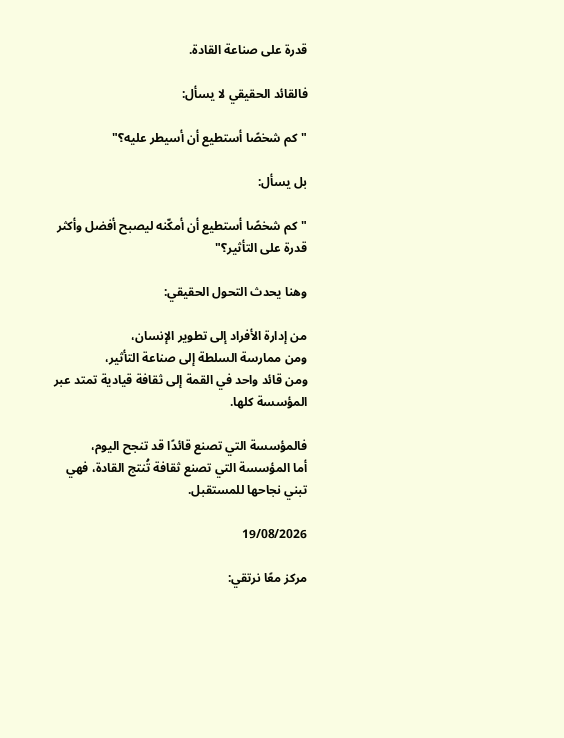قدرة على صناعة القادة.

فالقائد الحقيقي لا يسأل:

"كم شخصًا أستطيع أن أسيطر عليه؟"

بل يسأل:

"كم شخصًا أستطيع أن أمكّنه ليصبح أفضل وأكثر قدرة على التأثير؟"

وهنا يحدث التحول الحقيقي:

من إدارة الأفراد إلى تطوير الإنسان،
ومن ممارسة السلطة إلى صناعة التأثير،
ومن قائد واحد في القمة إلى ثقافة قيادية تمتد عبر المؤسسة كلها.

فالمؤسسة التي تصنع قائدًا قد تنجح اليوم،
أما المؤسسة التي تصنع ثقافة تُنتج القادة، فهي تبني نجاحها للمستقبل.

19/08/2026

مركز معًا نرتقي: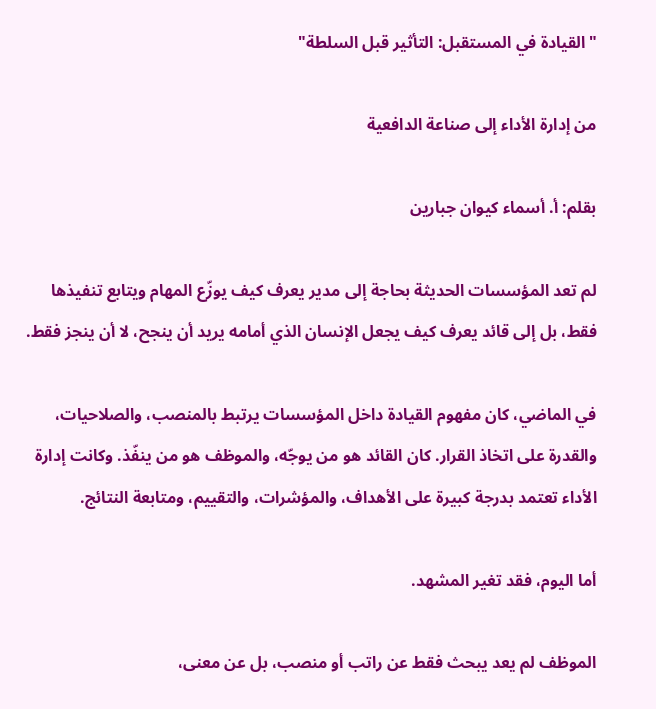"القيادة في المستقبل: التأثير قبل السلطة"

من إدارة الأداء إلى صناعة الدافعية

بقلم: أ. أسماء كيوان جبارين

لم تعد المؤسسات الحديثة بحاجة إلى مدير يعرف كيف يوزّع المهام ويتابع تنفيذها فقط، بل إلى قائد يعرف كيف يجعل الإنسان الذي أمامه يريد أن ينجح، لا أن ينجز فقط.

في الماضي، كان مفهوم القيادة داخل المؤسسات يرتبط بالمنصب، والصلاحيات، والقدرة على اتخاذ القرار. كان القائد هو من يوجّه، والموظف هو من ينفّذ. وكانت إدارة الأداء تعتمد بدرجة كبيرة على الأهداف، والمؤشرات، والتقييم، ومتابعة النتائج.

أما اليوم، فقد تغير المشهد.

الموظف لم يعد يبحث فقط عن راتب أو منصب، بل عن معنى،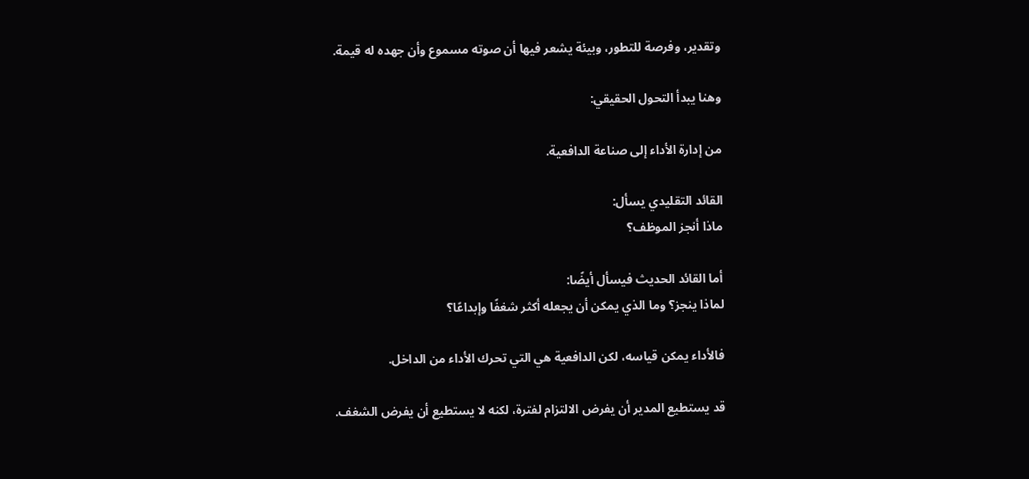وتقدير، وفرصة للتطور، وبيئة يشعر فيها أن صوته مسموع وأن جهده له قيمة.

وهنا يبدأ التحول الحقيقي:

من إدارة الأداء إلى صناعة الدافعية.

القائد التقليدي يسأل:
ماذا أنجز الموظف؟

أما القائد الحديث فيسأل أيضًا:
لماذا ينجز؟ وما الذي يمكن أن يجعله أكثر شغفًا وإبداعًا؟

فالأداء يمكن قياسه، لكن الدافعية هي التي تحرك الأداء من الداخل.

قد يستطيع المدير أن يفرض الالتزام لفترة، لكنه لا يستطيع أن يفرض الشغف.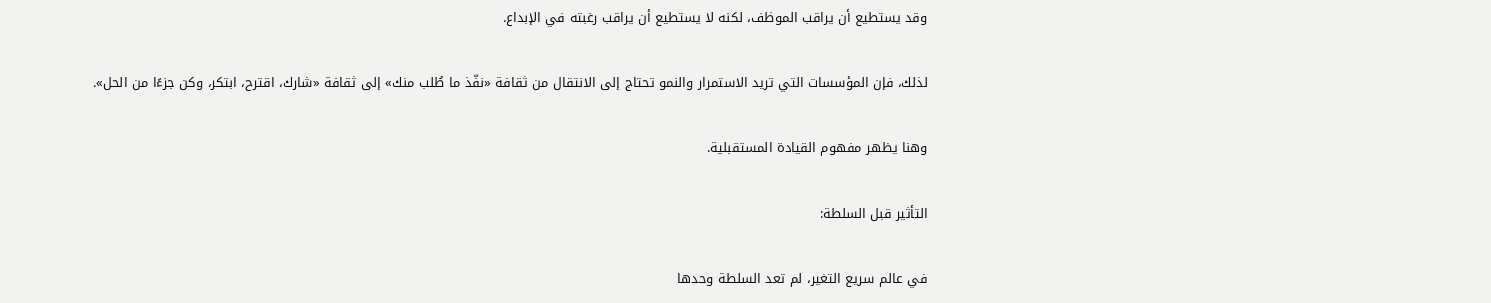وقد يستطيع أن يراقب الموظف، لكنه لا يستطيع أن يراقب رغبته في الإبداع.

لذلك، فإن المؤسسات التي تريد الاستمرار والنمو تحتاج إلى الانتقال من ثقافة «نفّذ ما طُلب منك» إلى ثقافة «شارك، اقترح، ابتكر، وكن جزءًا من الحل».

وهنا يظهر مفهوم القيادة المستقبلية.

التأثير قبل السلطة:

في عالم سريع التغير، لم تعد السلطة وحدها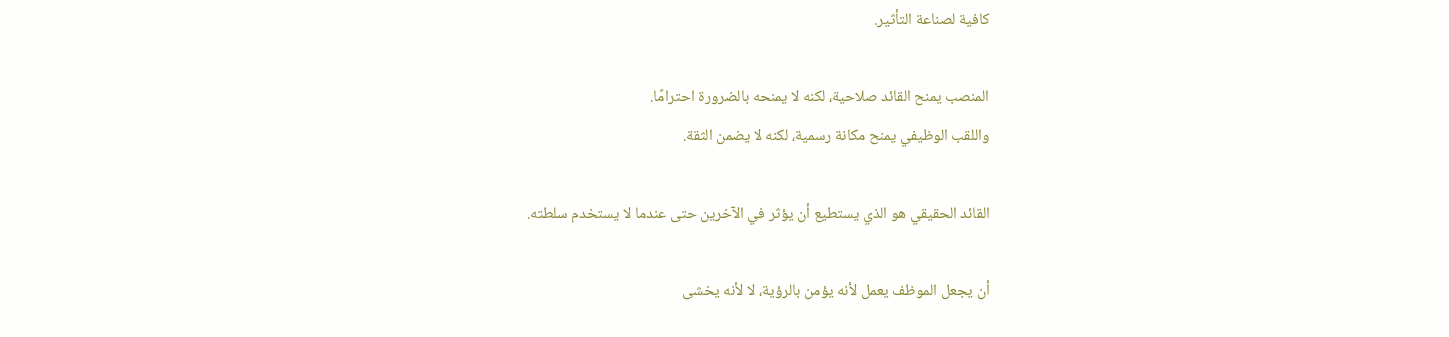كافية لصناعة التأثير.

المنصب يمنح القائد صلاحية، لكنه لا يمنحه بالضرورة احترامًا.
واللقب الوظيفي يمنح مكانة رسمية، لكنه لا يضمن الثقة.

القائد الحقيقي هو الذي يستطيع أن يؤثر في الآخرين حتى عندما لا يستخدم سلطته.

أن يجعل الموظف يعمل لأنه يؤمن بالرؤية، لا لأنه يخشى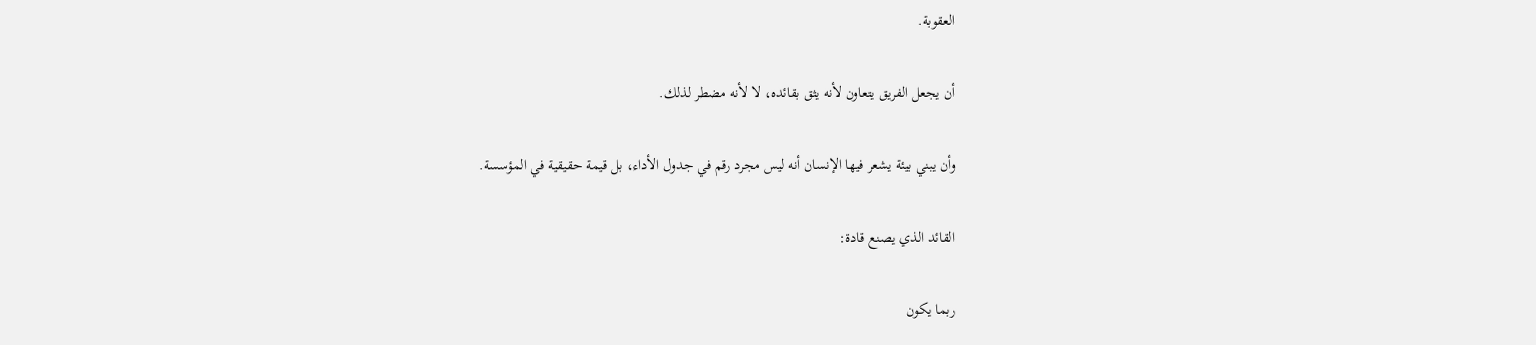العقوبة.

أن يجعل الفريق يتعاون لأنه يثق بقائده، لا لأنه مضطر لذلك.

وأن يبني بيئة يشعر فيها الإنسان أنه ليس مجرد رقم في جدول الأداء، بل قيمة حقيقية في المؤسسة.

القائد الذي يصنع قادة:

ربما يكون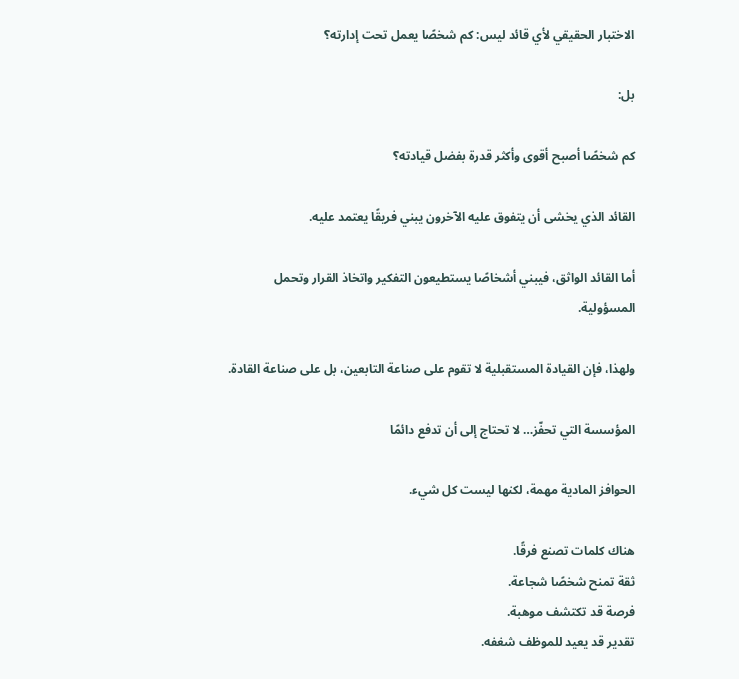الاختبار الحقيقي لأي قائد ليس: كم شخصًا يعمل تحت إدارته؟

بل:

كم شخصًا أصبح أقوى وأكثر قدرة بفضل قيادته؟

القائد الذي يخشى أن يتفوق عليه الآخرون يبني فريقًا يعتمد عليه.

أما القائد الواثق، فيبني أشخاصًا يستطيعون التفكير واتخاذ القرار وتحمل المسؤولية.

ولهذا، فإن القيادة المستقبلية لا تقوم على صناعة التابعين، بل على صناعة القادة.

المؤسسة التي تحفّز… لا تحتاج إلى أن تدفع دائمًا

الحوافز المادية مهمة، لكنها ليست كل شيء.

هناك كلمات تصنع فرقًا.
ثقة تمنح شخصًا شجاعة.
فرصة قد تكتشف موهبة.
تقدير قد يعيد للموظف شغفه.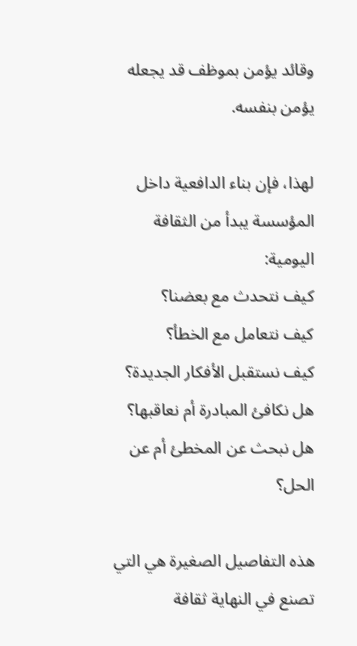وقائد يؤمن بموظف قد يجعله يؤمن بنفسه.

لهذا، فإن بناء الدافعية داخل المؤسسة يبدأ من الثقافة اليومية:
كيف نتحدث مع بعضنا؟
كيف نتعامل مع الخطأ؟
كيف نستقبل الأفكار الجديدة؟
هل نكافئ المبادرة أم نعاقبها؟
هل نبحث عن المخطئ أم عن الحل؟

هذه التفاصيل الصغيرة هي التي تصنع في النهاية ثقافة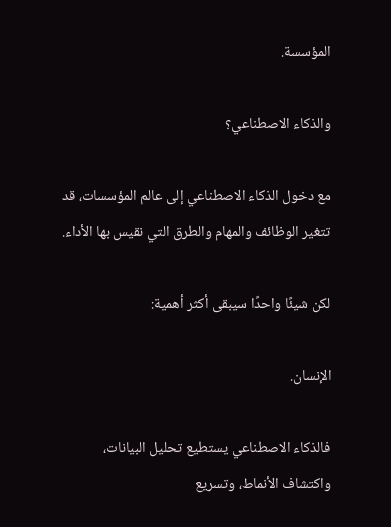المؤسسة.

والذكاء الاصطناعي؟

مع دخول الذكاء الاصطناعي إلى عالم المؤسسات، قد تتغير الوظائف والمهام والطرق التي نقيس بها الأداء.

لكن شيئًا واحدًا سيبقى أكثر أهمية:

الإنسان.

فالذكاء الاصطناعي يستطيع تحليل البيانات، واكتشاف الأنماط، وتسريع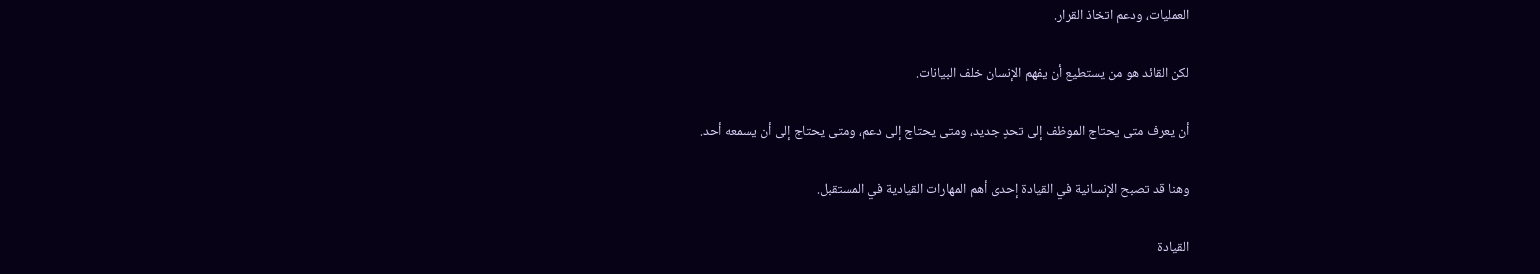العمليات، ودعم اتخاذ القرار.

لكن القائد هو من يستطيع أن يفهم الإنسان خلف البيانات.

أن يعرف متى يحتاج الموظف إلى تحدٍ جديد، ومتى يحتاج إلى دعم، ومتى يحتاج إلى أن يسمعه أحد.

وهنا قد تصبح الإنسانية في القيادة إحدى أهم المهارات القيادية في المستقبل.

القيادة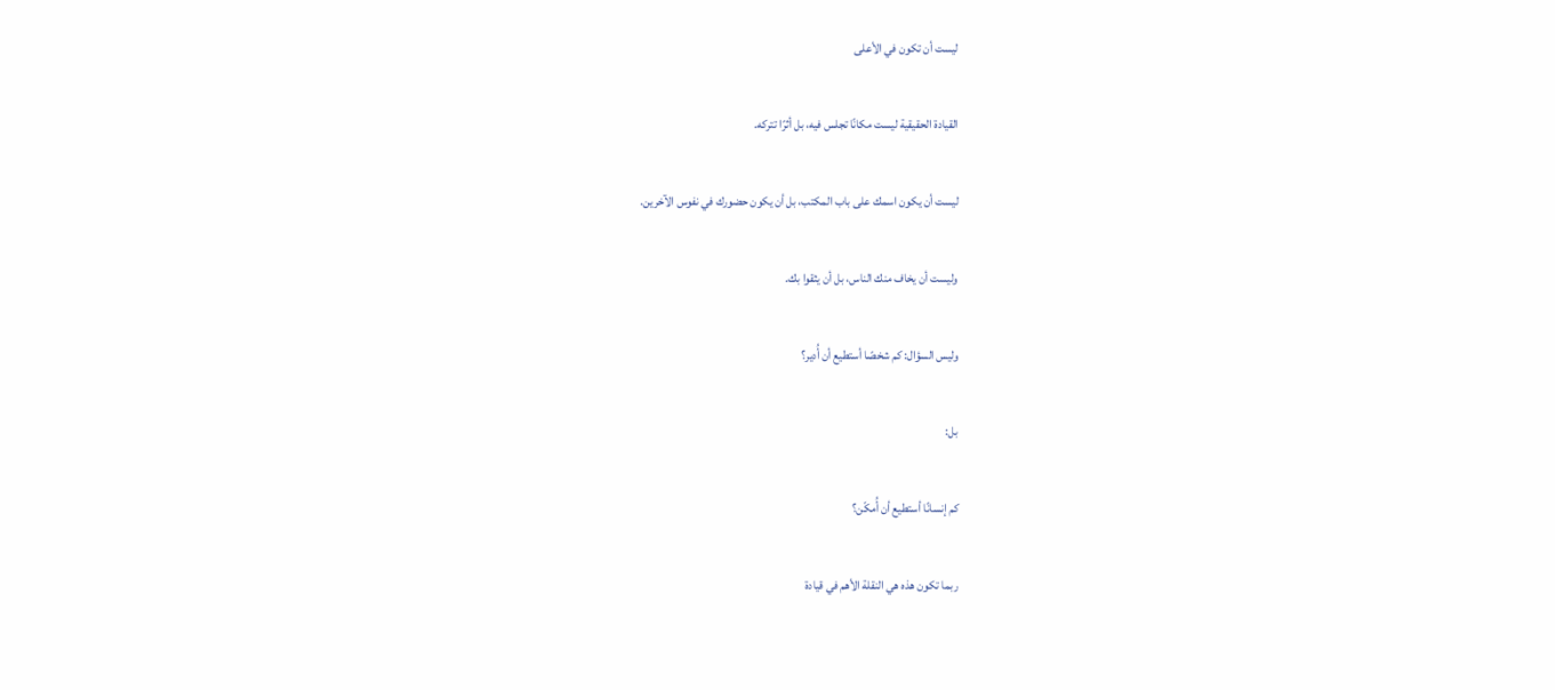ليست أن تكون في الأعلى

القيادة الحقيقية ليست مكانًا تجلس فيه، بل أثرًا تتركه.

ليست أن يكون اسمك على باب المكتب، بل أن يكون حضورك في نفوس الآخرين.

وليست أن يخاف منك الناس، بل أن يثقوا بك.

وليس السؤال: كم شخصًا أستطيع أن أُدير؟

بل:

كم إنسانًا أستطيع أن أُمكّن؟

ربما تكون هذه هي النقلة الأهم في قيادة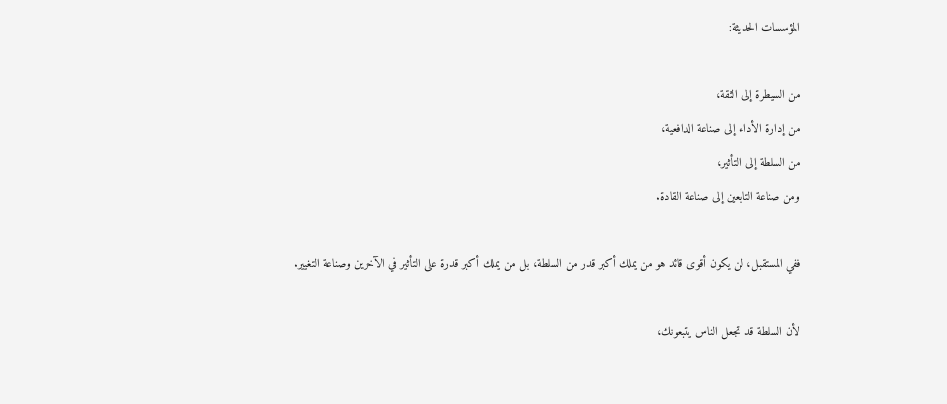المؤسسات الحديثة:

من السيطرة إلى الثقة،
من إدارة الأداء إلى صناعة الدافعية،
من السلطة إلى التأثير،
ومن صناعة التابعين إلى صناعة القادة.

ففي المستقبل، لن يكون أقوى قائد هو من يملك أكبر قدر من السلطة، بل من يملك أكبر قدرة على التأثير في الآخرين وصناعة التغيير.

لأن السلطة قد تجعل الناس يتبعونك،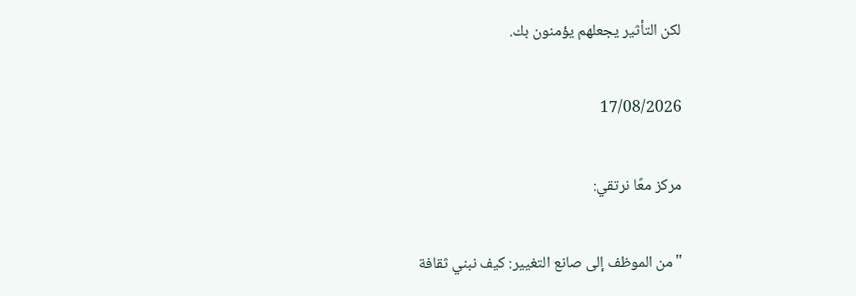لكن التأثير يجعلهم يؤمنون بك.

17/08/2026

مركز معًا نرتقي:

"من الموظف إلى صانع التغيير: كيف نبني ثقافة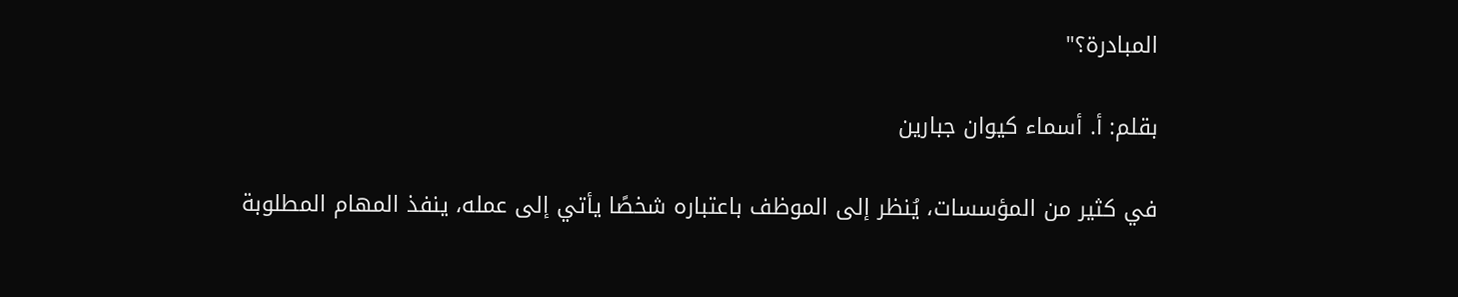المبادرة؟"

بقلم: أ. أسماء كيوان جبارين

في كثير من المؤسسات، يُنظر إلى الموظف باعتباره شخصًا يأتي إلى عمله، ينفذ المهام المطلوبة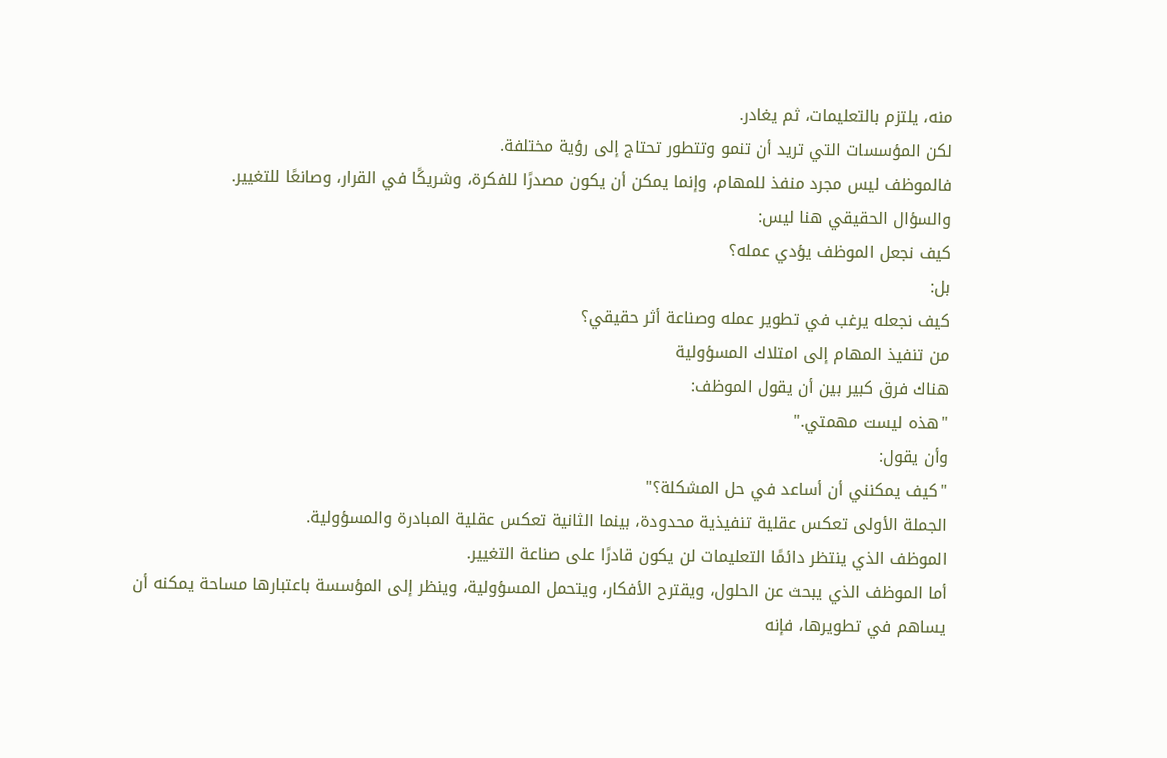منه، يلتزم بالتعليمات، ثم يغادر.
لكن المؤسسات التي تريد أن تنمو وتتطور تحتاج إلى رؤية مختلفة.
فالموظف ليس مجرد منفذ للمهام، وإنما يمكن أن يكون مصدرًا للفكرة، وشريكًا في القرار، وصانعًا للتغيير.
والسؤال الحقيقي هنا ليس:
كيف نجعل الموظف يؤدي عمله؟
بل:
كيف نجعله يرغب في تطوير عمله وصناعة أثر حقيقي؟
من تنفيذ المهام إلى امتلاك المسؤولية
هناك فرق كبير بين أن يقول الموظف:
"هذه ليست مهمتي."
وأن يقول:
"كيف يمكنني أن أساعد في حل المشكلة؟"
الجملة الأولى تعكس عقلية تنفيذية محدودة، بينما الثانية تعكس عقلية المبادرة والمسؤولية.
الموظف الذي ينتظر دائمًا التعليمات لن يكون قادرًا على صناعة التغيير.
أما الموظف الذي يبحث عن الحلول، ويقترح الأفكار، ويتحمل المسؤولية، وينظر إلى المؤسسة باعتبارها مساحة يمكنه أن يساهم في تطويرها، فإنه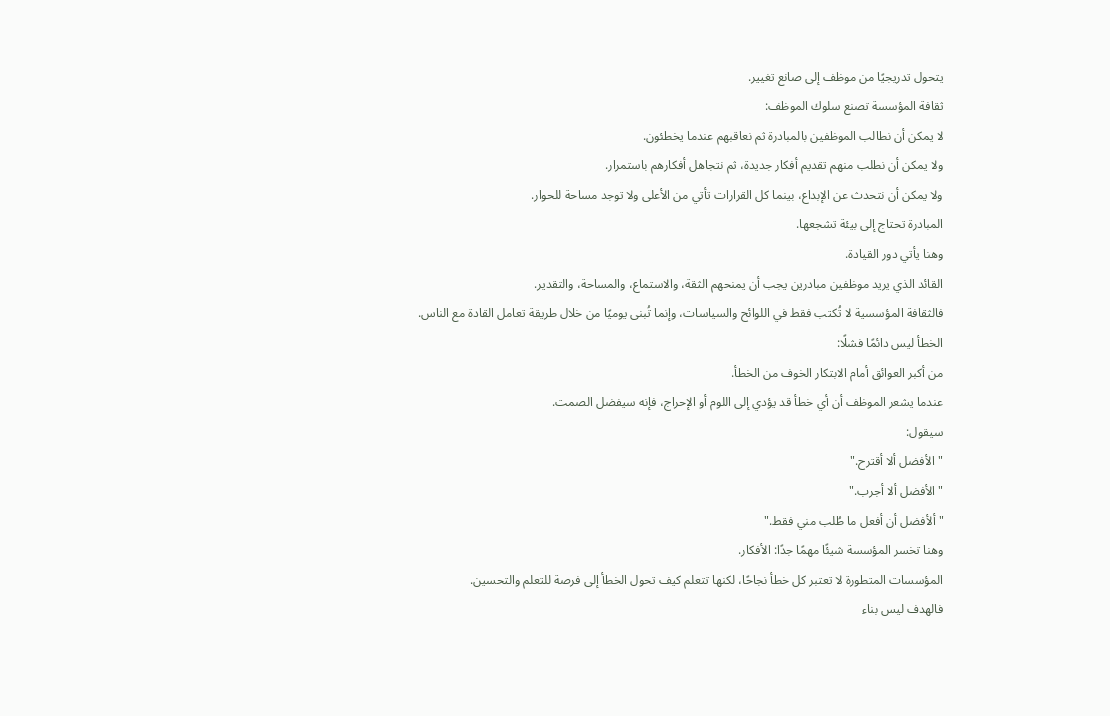يتحول تدريجيًا من موظف إلى صانع تغيير.
ثقافة المؤسسة تصنع سلوك الموظف:
لا يمكن أن نطالب الموظفين بالمبادرة ثم نعاقبهم عندما يخطئون.
ولا يمكن أن نطلب منهم تقديم أفكار جديدة، ثم نتجاهل أفكارهم باستمرار.
ولا يمكن أن نتحدث عن الإبداع، بينما كل القرارات تأتي من الأعلى ولا توجد مساحة للحوار.
المبادرة تحتاج إلى بيئة تشجعها.
وهنا يأتي دور القيادة.
القائد الذي يريد موظفين مبادرين يجب أن يمنحهم الثقة، والاستماع، والمساحة، والتقدير.
فالثقافة المؤسسية لا تُكتب فقط في اللوائح والسياسات، وإنما تُبنى يوميًا من خلال طريقة تعامل القادة مع الناس.
الخطأ ليس دائمًا فشلًا:
من أكبر العوائق أمام الابتكار الخوف من الخطأ.
عندما يشعر الموظف أن أي خطأ قد يؤدي إلى اللوم أو الإحراج، فإنه سيفضل الصمت.
سيقول:
"الأفضل ألا أقترح."
"الأفضل ألا أجرب."
"ألأفضل أن أفعل ما طُلب مني فقط."
وهنا تخسر المؤسسة شيئًا مهمًا جدًا: الأفكار.
المؤسسات المتطورة لا تعتبر كل خطأ نجاحًا، لكنها تتعلم كيف تحول الخطأ إلى فرصة للتعلم والتحسين.
فالهدف ليس بناء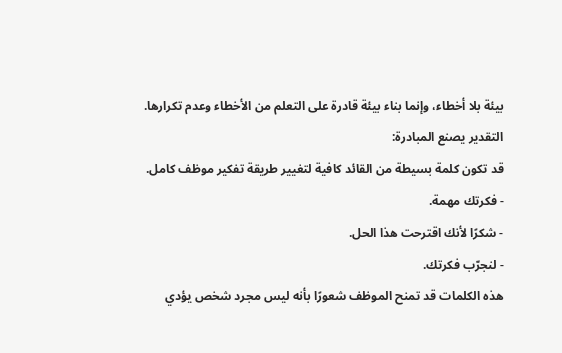بيئة بلا أخطاء، وإنما بناء بيئة قادرة على التعلم من الأخطاء وعدم تكرارها.
التقدير يصنع المبادرة:
قد تكون كلمة بسيطة من القائد كافية لتغيير طريقة تفكير موظف كامل.
- فكرتك مهمة.
- شكرًا لأنك اقترحت هذا الحل.
- لنجرّب فكرتك.
هذه الكلمات قد تمنح الموظف شعورًا بأنه ليس مجرد شخص يؤدي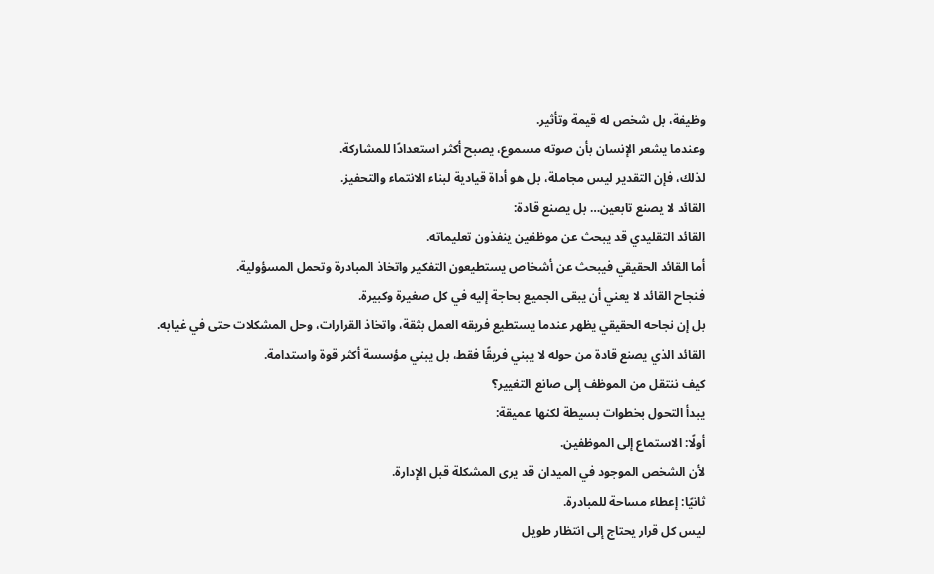وظيفة، بل شخص له قيمة وتأثير.
وعندما يشعر الإنسان بأن صوته مسموع، يصبح أكثر استعدادًا للمشاركة.
لذلك، فإن التقدير ليس مجاملة، بل هو أداة قيادية لبناء الانتماء والتحفيز.
القائد لا يصنع تابعين… بل يصنع قادة:
القائد التقليدي قد يبحث عن موظفين ينفذون تعليماته.
أما القائد الحقيقي فيبحث عن أشخاص يستطيعون التفكير واتخاذ المبادرة وتحمل المسؤولية.
فنجاح القائد لا يعني أن يبقى الجميع بحاجة إليه في كل صغيرة وكبيرة.
بل إن نجاحه الحقيقي يظهر عندما يستطيع فريقه العمل بثقة، واتخاذ القرارات، وحل المشكلات حتى في غيابه.
القائد الذي يصنع قادة من حوله لا يبني فريقًا فقط، بل يبني مؤسسة أكثر قوة واستدامة.
كيف ننتقل من الموظف إلى صانع التغيير؟
يبدأ التحول بخطوات بسيطة لكنها عميقة:
أولًا: الاستماع إلى الموظفين.
لأن الشخص الموجود في الميدان قد يرى المشكلة قبل الإدارة.
ثانيًا: إعطاء مساحة للمبادرة.
ليس كل قرار يحتاج إلى انتظار طويل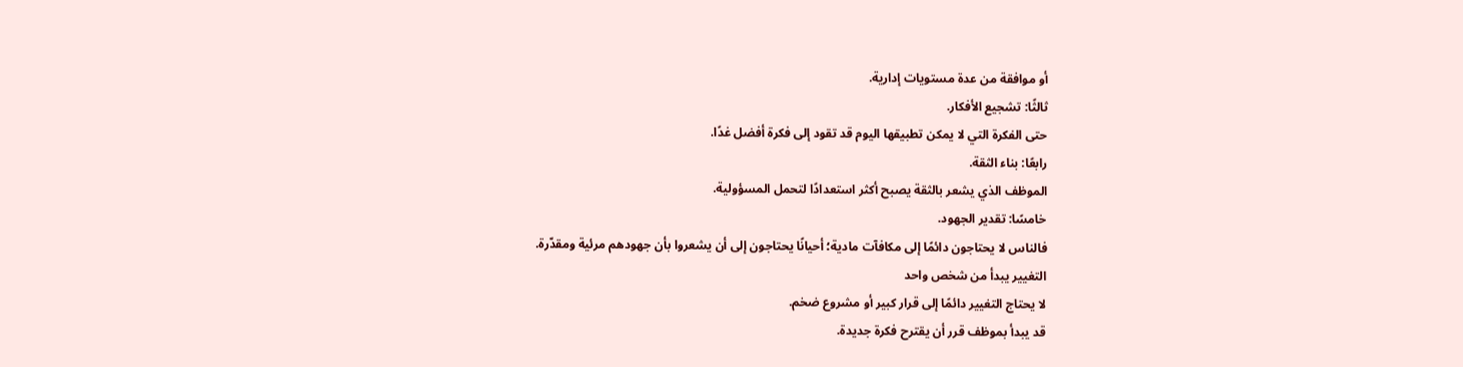أو موافقة من عدة مستويات إدارية.
ثالثًا: تشجيع الأفكار.
حتى الفكرة التي لا يمكن تطبيقها اليوم قد تقود إلى فكرة أفضل غدًا.
رابعًا: بناء الثقة.
الموظف الذي يشعر بالثقة يصبح أكثر استعدادًا لتحمل المسؤولية.
خامسًا: تقدير الجهود.
فالناس لا يحتاجون دائمًا إلى مكافآت مادية؛ أحيانًا يحتاجون إلى أن يشعروا بأن جهودهم مرئية ومقدّرة.
التغيير يبدأ من شخص واحد
لا يحتاج التغيير دائمًا إلى قرار كبير أو مشروع ضخم.
قد يبدأ بموظف قرر أن يقترح فكرة جديدة.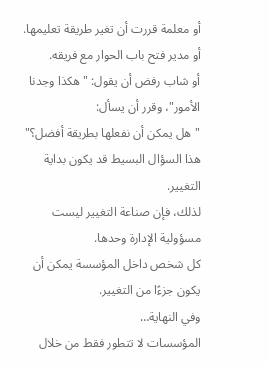أو معلمة قررت أن تغير طريقة تعليمها.
أو مدير فتح باب الحوار مع فريقه.
أو شاب رفض أن يقول: "هكذا وجدنا الأمور"، وقرر أن يسأل:
"هل يمكن أن نفعلها بطريقة أفضل؟"
هذا السؤال البسيط قد يكون بداية التغيير.
لذلك، فإن صناعة التغيير ليست مسؤولية الإدارة وحدها.
كل شخص داخل المؤسسة يمكن أن يكون جزءًا من التغيير.
وفي النهاية…
المؤسسات لا تتطور فقط من خلال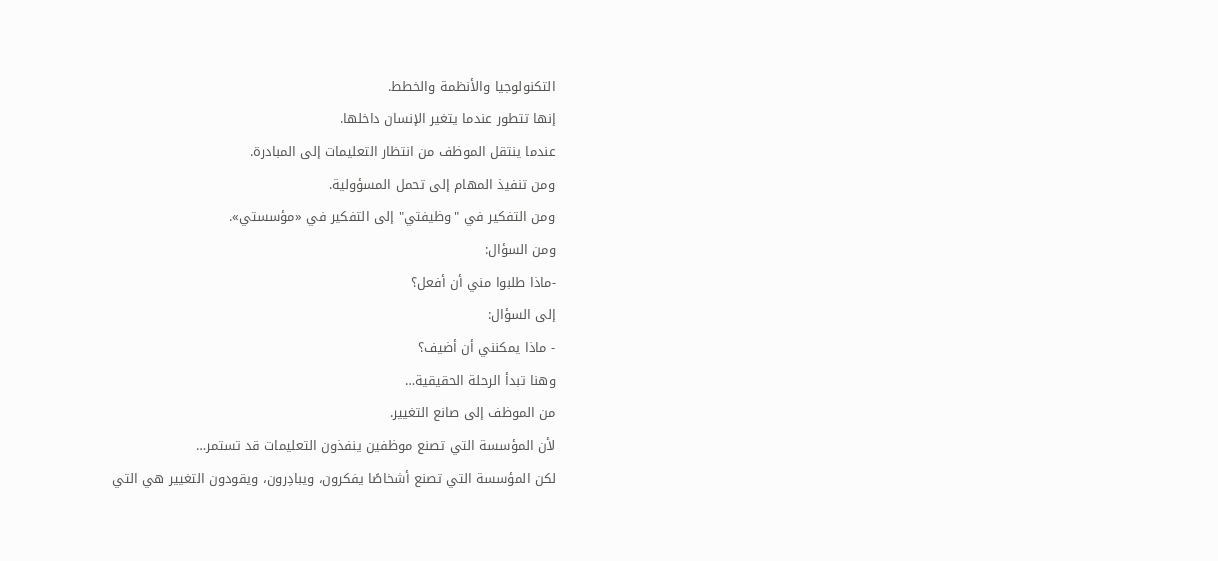التكنولوجيا والأنظمة والخطط.
إنها تتطور عندما يتغير الإنسان داخلها.
عندما ينتقل الموظف من انتظار التعليمات إلى المبادرة.
ومن تنفيذ المهام إلى تحمل المسؤولية.
ومن التفكير في "وظيفتي" إلى التفكير في «مؤسستي».
ومن السؤال:
-ماذا طلبوا مني أن أفعل؟
إلى السؤال:
- ماذا يمكنني أن أضيف؟
وهنا تبدأ الرحلة الحقيقية…
من الموظف إلى صانع التغيير.
لأن المؤسسة التي تصنع موظفين ينفذون التعليمات قد تستمر…
لكن المؤسسة التي تصنع أشخاصًا يفكرون، ويبادِرون، ويقودون التغيير هي التي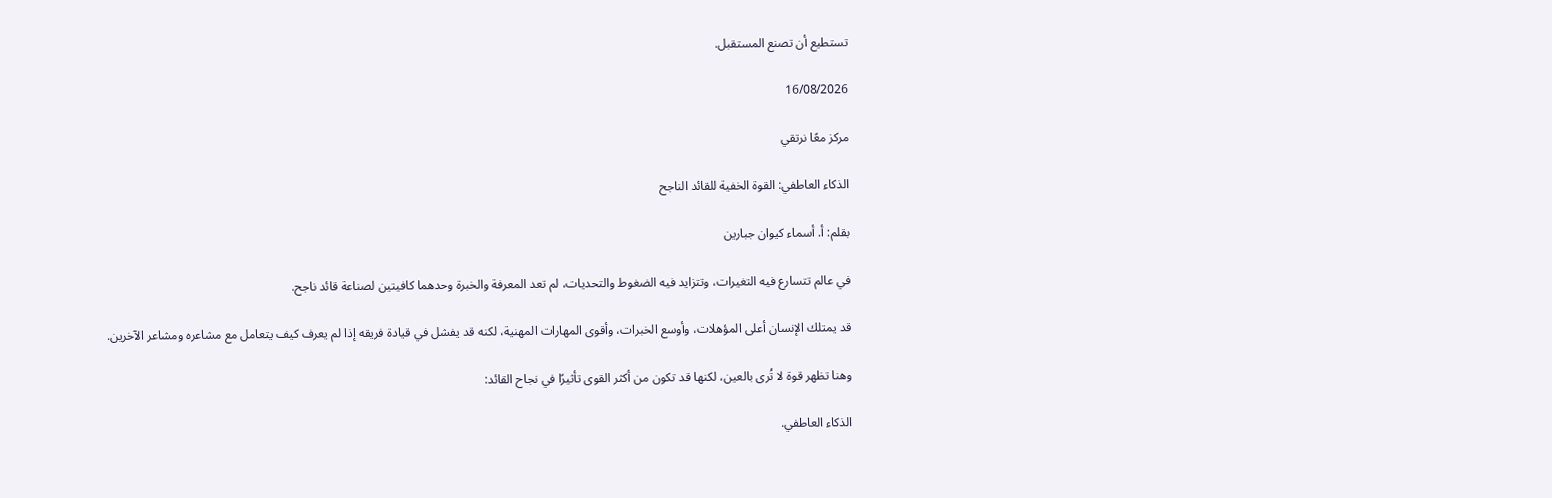تستطيع أن تصنع المستقبل.

16/08/2026

مركز معًا نرتقي

الذكاء العاطفي: القوة الخفية للقائد الناجح

بقلم: أ. أسماء كيوان جبارين

في عالم تتسارع فيه التغيرات، وتتزايد فيه الضغوط والتحديات، لم تعد المعرفة والخبرة وحدهما كافيتين لصناعة قائد ناجح.

قد يمتلك الإنسان أعلى المؤهلات، وأوسع الخبرات، وأقوى المهارات المهنية، لكنه قد يفشل في قيادة فريقه إذا لم يعرف كيف يتعامل مع مشاعره ومشاعر الآخرين.

وهنا تظهر قوة لا تُرى بالعين، لكنها قد تكون من أكثر القوى تأثيرًا في نجاح القائد:

الذكاء العاطفي.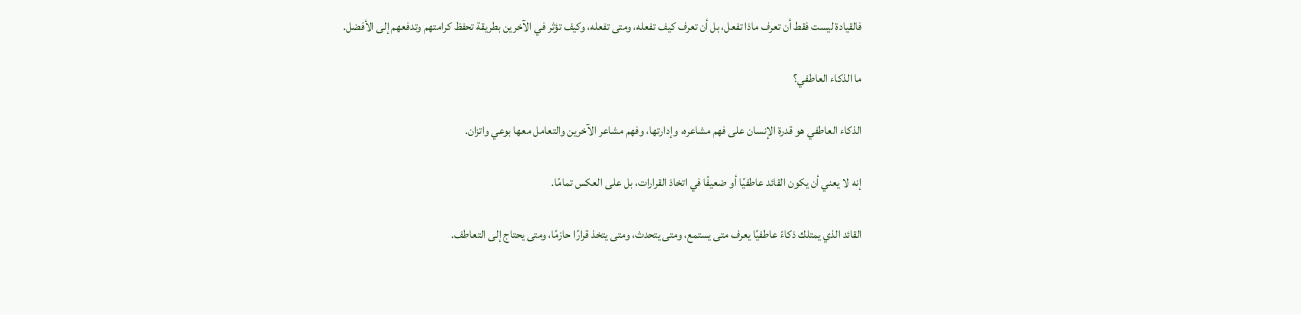فالقيادة ليست فقط أن تعرف ماذا تفعل، بل أن تعرف كيف تفعله، ومتى تفعله، وكيف تؤثر في الآخرين بطريقة تحفظ كرامتهم وتدفعهم إلى الأفضل.

ما الذكاء العاطفي؟

الذكاء العاطفي هو قدرة الإنسان على فهم مشاعره، وإدارتها، وفهم مشاعر الآخرين والتعامل معها بوعي واتزان.

إنه لا يعني أن يكون القائد عاطفيًا أو ضعيفًا في اتخاذ القرارات، بل على العكس تمامًا.

القائد الذي يمتلك ذكاءً عاطفيًا يعرف متى يستمع، ومتى يتحدث، ومتى يتخذ قرارًا حازمًا، ومتى يحتاج إلى التعاطف.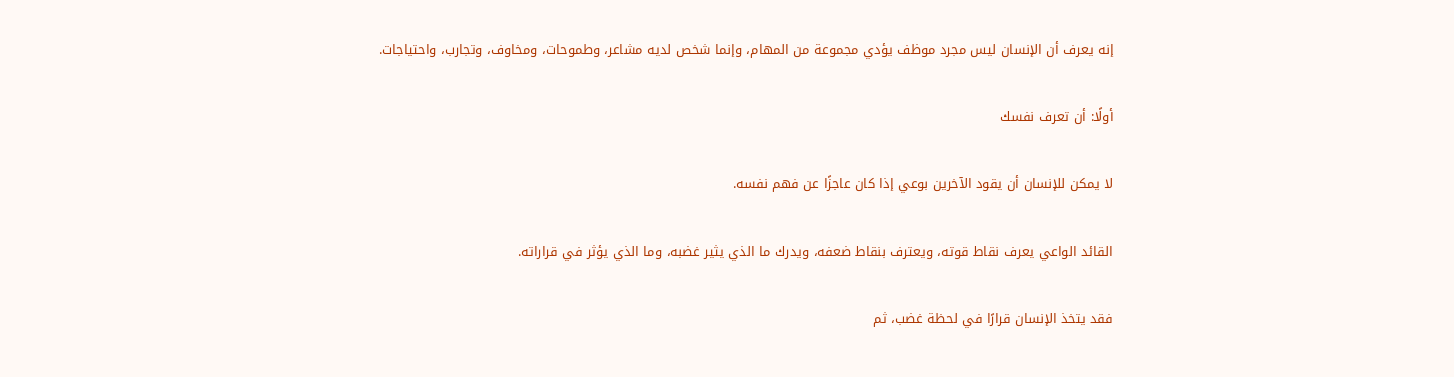إنه يعرف أن الإنسان ليس مجرد موظف يؤدي مجموعة من المهام، وإنما شخص لديه مشاعر، وطموحات، ومخاوف، وتجارب، واحتياجات.

أولًا: أن تعرف نفسك

لا يمكن للإنسان أن يقود الآخرين بوعي إذا كان عاجزًا عن فهم نفسه.

القائد الواعي يعرف نقاط قوته، ويعترف بنقاط ضعفه، ويدرك ما الذي يثير غضبه، وما الذي يؤثر في قراراته.

فقد يتخذ الإنسان قرارًا في لحظة غضب، ثم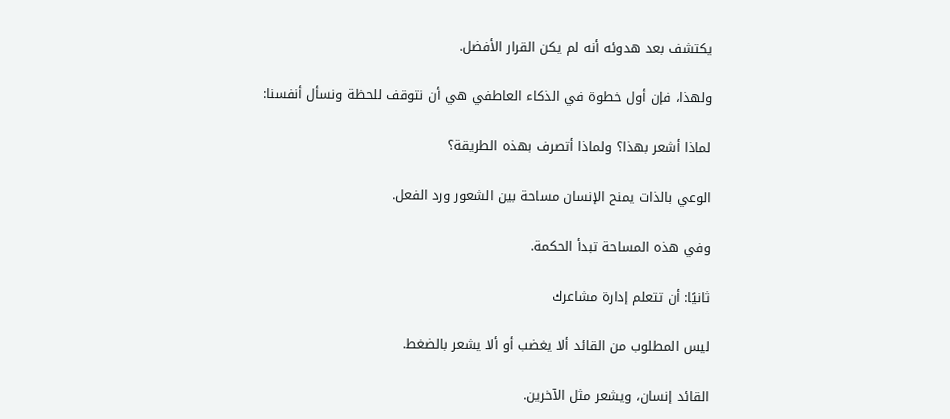يكتشف بعد هدوئه أنه لم يكن القرار الأفضل.

ولهذا، فإن أول خطوة في الذكاء العاطفي هي أن نتوقف للحظة ونسأل أنفسنا:

لماذا أشعر بهذا؟ ولماذا أتصرف بهذه الطريقة؟

الوعي بالذات يمنح الإنسان مساحة بين الشعور ورد الفعل.

وفي هذه المساحة تبدأ الحكمة.

ثانيًا: أن تتعلم إدارة مشاعرك

ليس المطلوب من القائد ألا يغضب أو ألا يشعر بالضغط.

القائد إنسان، ويشعر مثل الآخرين.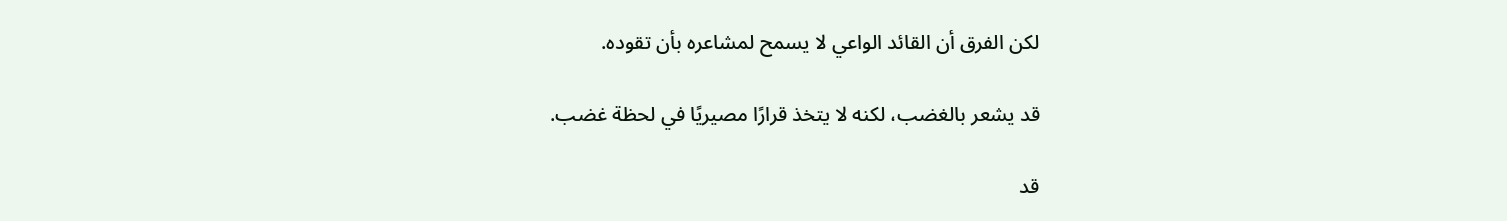لكن الفرق أن القائد الواعي لا يسمح لمشاعره بأن تقوده.

قد يشعر بالغضب، لكنه لا يتخذ قرارًا مصيريًا في لحظة غضب.

قد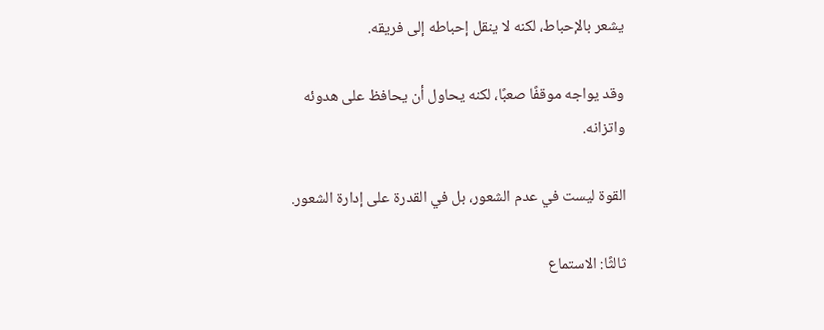يشعر بالإحباط، لكنه لا ينقل إحباطه إلى فريقه.

وقد يواجه موقفًا صعبًا، لكنه يحاول أن يحافظ على هدوئه واتزانه.

القوة ليست في عدم الشعور، بل في القدرة على إدارة الشعور.

ثالثًا: الاستماع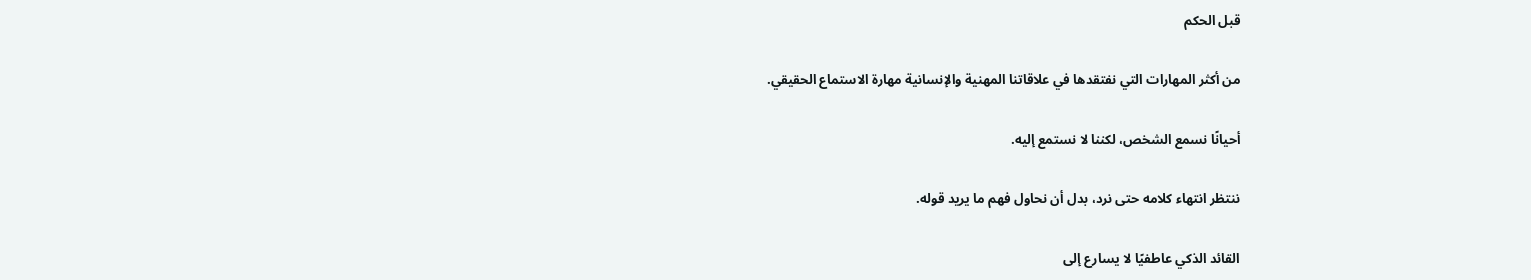قبل الحكم

من أكثر المهارات التي نفتقدها في علاقاتنا المهنية والإنسانية مهارة الاستماع الحقيقي.

أحيانًا نسمع الشخص، لكننا لا نستمع إليه.

ننتظر انتهاء كلامه حتى نرد، بدل أن نحاول فهم ما يريد قوله.

القائد الذكي عاطفيًا لا يسارع إلى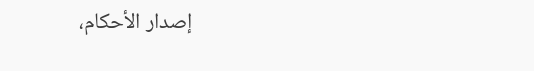إصدار الأحكام،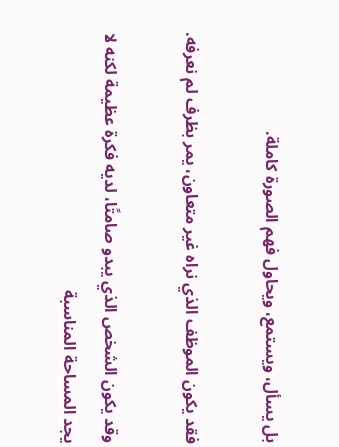بل يسأل، ويستمع، ويحاول فهم الصورة كاملة.

فقد يكون الموظف الذي نراه غير متعاون، يمر بظرف لم نعرفه.

وقد يكون الشخص الذي يبدو صامتًا، لديه فكرة عظيمة لكنه لا يجد المساحة المناسبة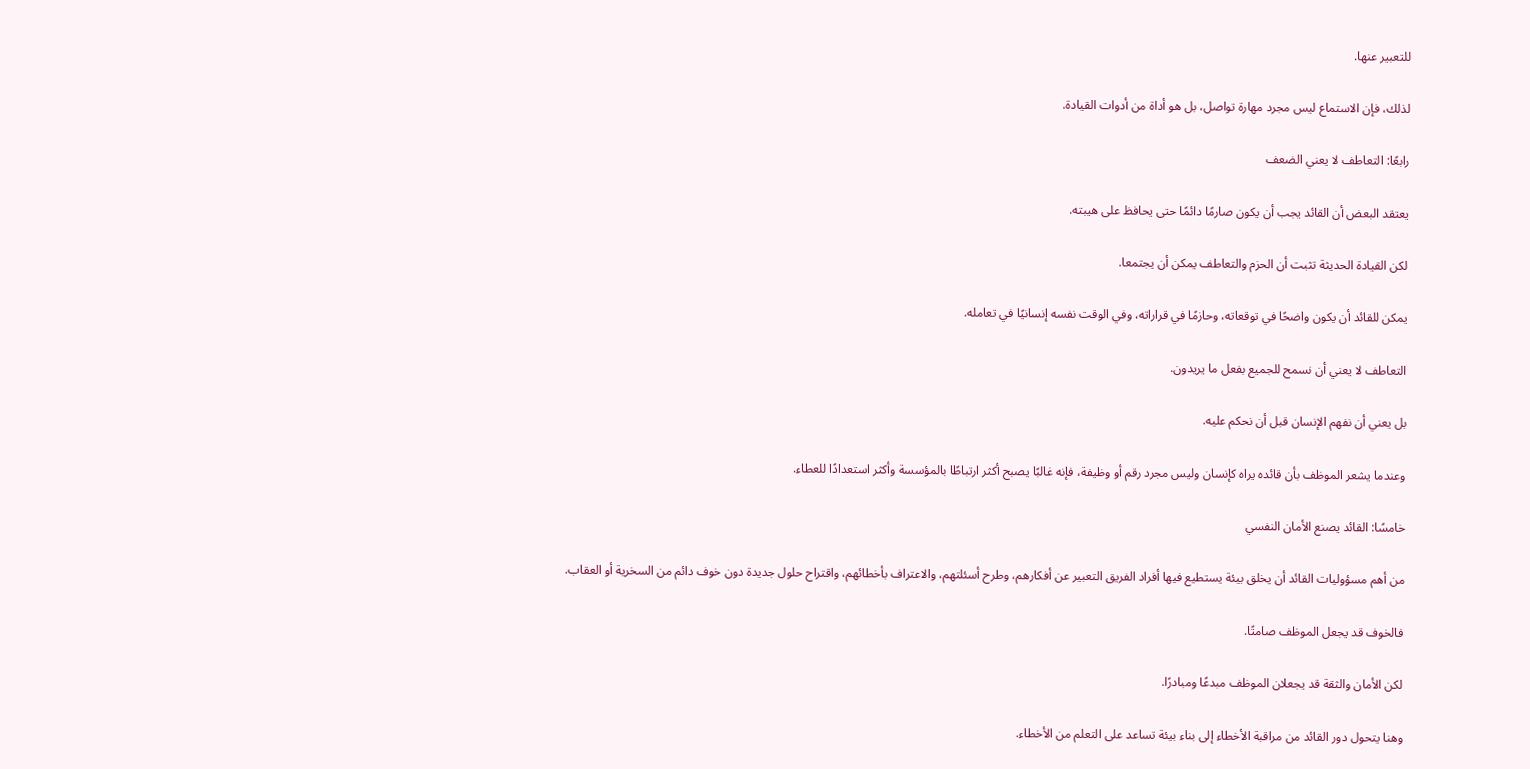للتعبير عنها.

لذلك، فإن الاستماع ليس مجرد مهارة تواصل، بل هو أداة من أدوات القيادة.

رابعًا: التعاطف لا يعني الضعف

يعتقد البعض أن القائد يجب أن يكون صارمًا دائمًا حتى يحافظ على هيبته.

لكن القيادة الحديثة تثبت أن الحزم والتعاطف يمكن أن يجتمعا.

يمكن للقائد أن يكون واضحًا في توقعاته، وحازمًا في قراراته، وفي الوقت نفسه إنسانيًا في تعامله.

التعاطف لا يعني أن نسمح للجميع بفعل ما يريدون.

بل يعني أن نفهم الإنسان قبل أن نحكم عليه.

وعندما يشعر الموظف بأن قائده يراه كإنسان وليس مجرد رقم أو وظيفة، فإنه غالبًا يصبح أكثر ارتباطًا بالمؤسسة وأكثر استعدادًا للعطاء.

خامسًا: القائد يصنع الأمان النفسي

من أهم مسؤوليات القائد أن يخلق بيئة يستطيع فيها أفراد الفريق التعبير عن أفكارهم، وطرح أسئلتهم، والاعتراف بأخطائهم، واقتراح حلول جديدة دون خوف دائم من السخرية أو العقاب.

فالخوف قد يجعل الموظف صامتًا.

لكن الأمان والثقة قد يجعلان الموظف مبدعًا ومبادرًا.

وهنا يتحول دور القائد من مراقبة الأخطاء إلى بناء بيئة تساعد على التعلم من الأخطاء.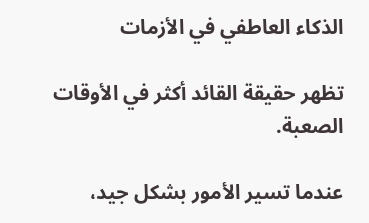الذكاء العاطفي في الأزمات

تظهر حقيقة القائد أكثر في الأوقات الصعبة.

عندما تسير الأمور بشكل جيد،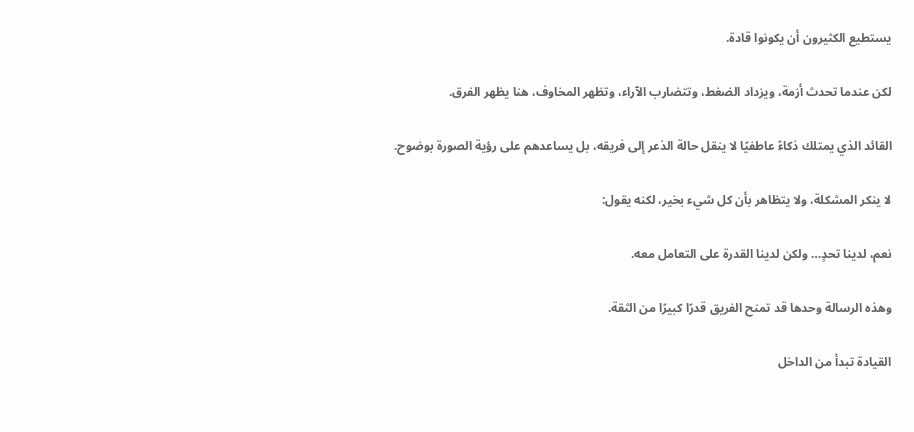يستطيع الكثيرون أن يكونوا قادة.

لكن عندما تحدث أزمة، ويزداد الضغط، وتتضارب الآراء، وتظهر المخاوف، هنا يظهر الفرق.

القائد الذي يمتلك ذكاءً عاطفيًا لا ينقل حالة الذعر إلى فريقه، بل يساعدهم على رؤية الصورة بوضوح.

لا ينكر المشكلة، ولا يتظاهر بأن كل شيء بخير، لكنه يقول:

نعم، لدينا تحدٍ… ولكن لدينا القدرة على التعامل معه.

وهذه الرسالة وحدها قد تمنح الفريق قدرًا كبيرًا من الثقة.

القيادة تبدأ من الداخل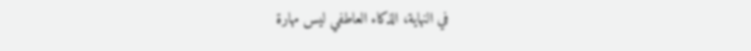في النهاية، الذكاء العاطفي ليس مهارة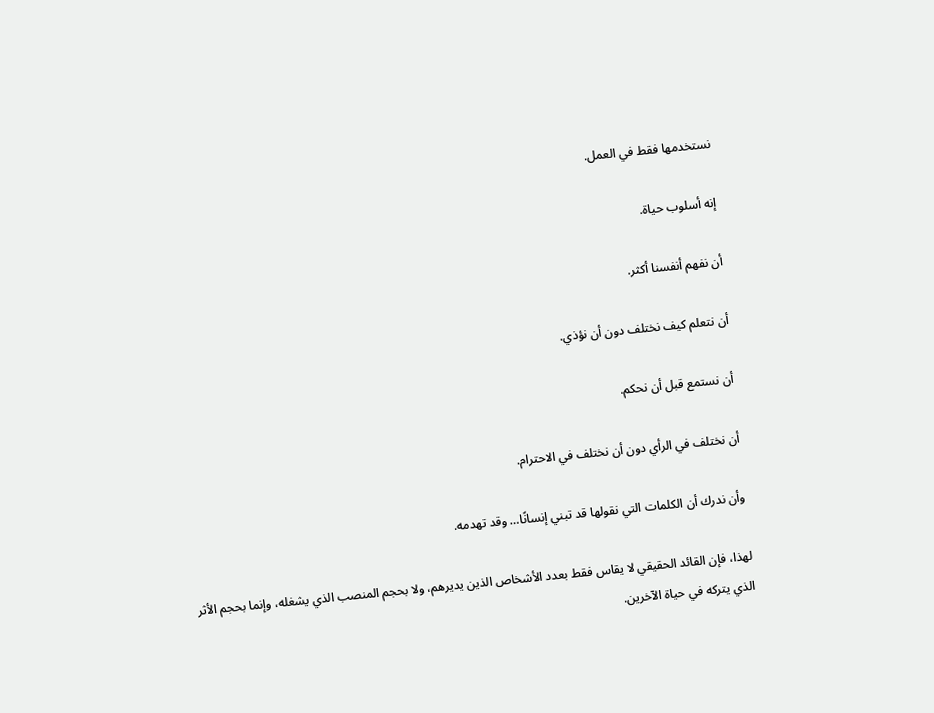نستخدمها فقط في العمل.

إنه أسلوب حياة.

أن نفهم أنفسنا أكثر.

أن نتعلم كيف نختلف دون أن نؤذي.

أن نستمع قبل أن نحكم.

أن نختلف في الرأي دون أن نختلف في الاحترام.

وأن ندرك أن الكلمات التي نقولها قد تبني إنسانًا… وقد تهدمه.

لهذا، فإن القائد الحقيقي لا يقاس فقط بعدد الأشخاص الذين يديرهم، ولا بحجم المنصب الذي يشغله، وإنما بحجم الأثر الذي يتركه في حياة الآخرين.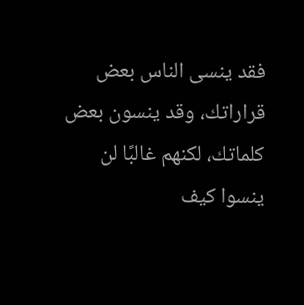فقد ينسى الناس بعض قراراتك، وقد ينسون بعض كلماتك، لكنهم غالبًا لن ينسوا كيف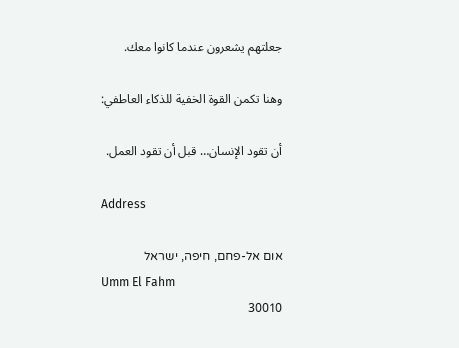جعلتهم يشعرون عندما كانوا معك.

وهنا تكمن القوة الخفية للذكاء العاطفي:

أن تقود الإنسان… قبل أن تقود العمل.

Address

אום אל-פחם, חיפה, ישראל
Umm El Fahm
30010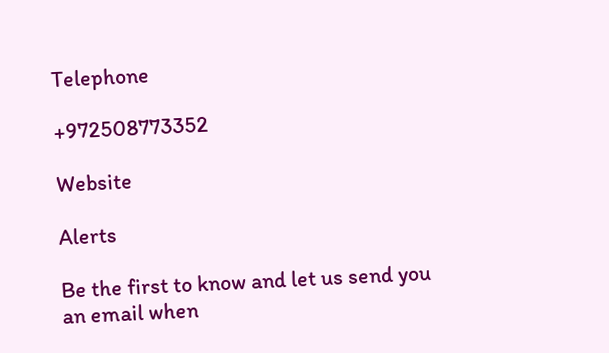Telephone

+972508773352

Website

Alerts

Be the first to know and let us send you an email when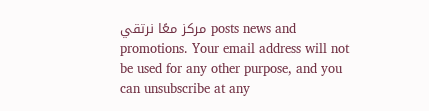مركز معًا نرتقي posts news and promotions. Your email address will not be used for any other purpose, and you can unsubscribe at any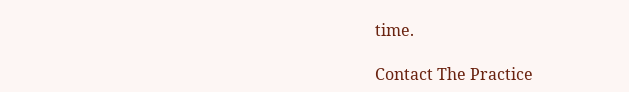time.

Contact The Practice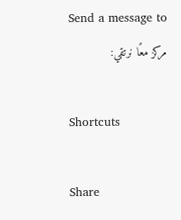Send a message to مركز معًا نرتقي:

Shortcuts

Share